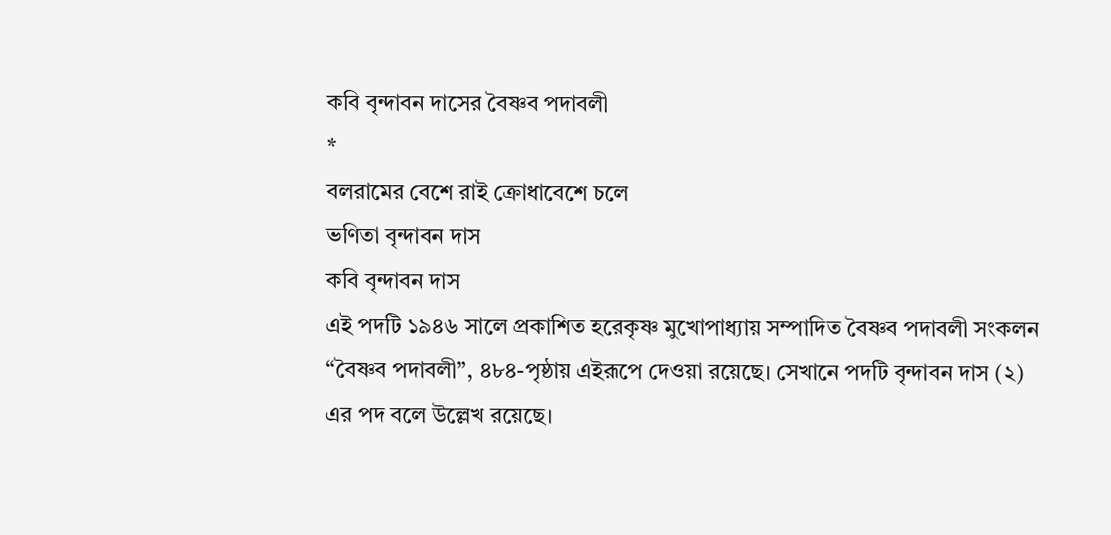কবি বৃন্দাবন দাসের বৈষ্ণব পদাবলী
*
বলরামের বেশে রাই ক্রোধাবেশে চলে
ভণিতা বৃন্দাবন দাস
কবি বৃন্দাবন দাস
এই পদটি ১৯৪৬ সালে প্রকাশিত হরেকৃষ্ণ মুখোপাধ্যায় সম্পাদিত বৈষ্ণব পদাবলী সংকলন
“বৈষ্ণব পদাবলী”, ৪৮৪-পৃষ্ঠায় এইরূপে দেওয়া রয়েছে। সেখানে পদটি বৃন্দাবন দাস (২)
এর পদ বলে উল্লেখ রয়েছে।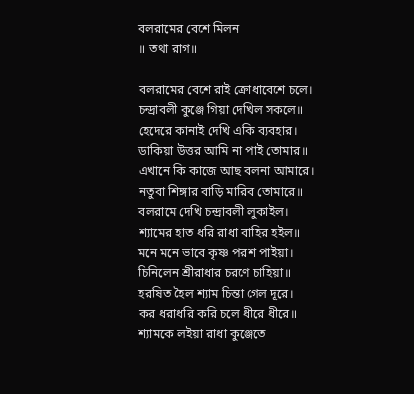বলরামের বেশে মিলন
॥ তথা রাগ॥

বলরামের বেশে রাই ক্রোধাবেশে চলে।
চন্দ্রাবলী কুঞ্জে গিয়া দেখিল সকলে॥
হেদেরে কানাই দেখি একি ব্যবহার।
ডাকিয়া উত্তর আমি না পাই তোমার॥
এখানে কি কাজে আছ বলনা আমারে।
নতুবা শিঙ্গার বাড়ি মারিব তোমারে॥
বলরামে দেখি চন্দ্রাবলী লুকাইল।
শ্যামের হাত ধরি রাধা বাহির হইল॥
মনে মনে ভাবে কৃষ্ণ পরশ পাইয়া।
চিনিলেন শ্রীরাধার চরণে চাহিয়া॥
হরষিত হৈল শ্যাম চিন্তা গেল দূরে।
কর ধরাধরি করি চলে ধীরে ধীরে॥
শ্যামকে লইয়া রাধা কুঞ্জেতে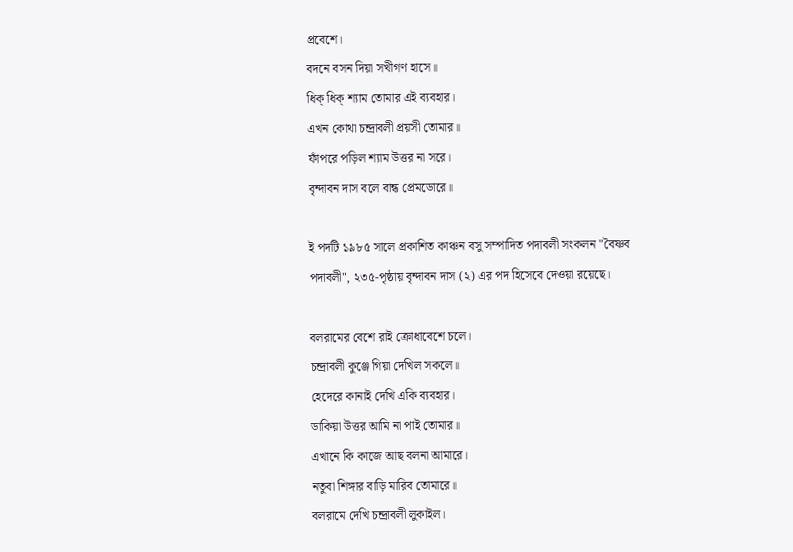প্রবেশে।
বদনে বসন দিয়া সখীগণ হাসে॥
ধিক্ ধিক্ শ্যাম তোমার এই ব্যবহার।
এখন কোথা চন্দ্রাবলী প্রয়সী তোমার॥
ফাঁপরে পড়িল শ্যাম উত্তর না সরে।
বৃন্দাবন দাস বলে বান্ধ প্রেমডোরে॥

ই পদটি ১৯৮৫ সালে প্রকাশিত কাঞ্চন বসু সম্পাদিত পদাবলী সংকলন "বৈষ্ণব
পদাবলী", ২৩৫-পৃষ্ঠায় বৃন্দাবন দাস (২) এর পদ হিসেবে দেওয়া রয়েছে।

বলরামের বেশে রাই ক্রোধাবেশে চলে।
চন্দ্রাবলী কুঞ্জে গিয়া দেখিল সকলে॥
হেদেরে কানাই দেখি একি ব্যবহার।
ডাকিয়া উত্তর আমি না পাই তোমার॥
এখানে কি কাজে আছ বলনা আমারে।
নতুবা শিঙ্গার বাড়ি মারিব তোমারে॥
বলরামে দেখি চন্দ্রাবলী লুকাইল।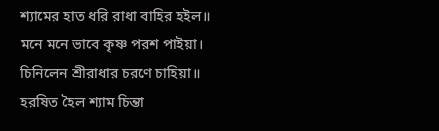শ্যামের হাত ধরি রাধা বাহির হইল॥
মনে মনে ভাবে কৃষ্ণ পরশ পাইয়া।
চিনিলেন শ্রীরাধার চরণে চাহিয়া॥
হরষিত হৈল শ্যাম চিন্তা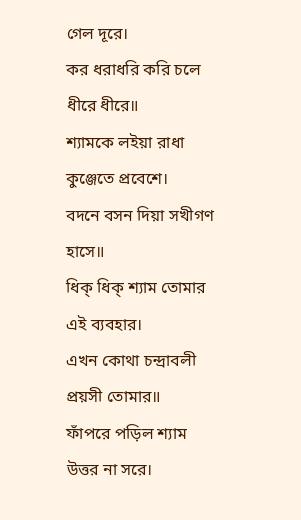গেল দূরে।
কর ধরাধরি করি চলে ধীরে ধীরে॥
শ্যামকে লইয়া রাধা কুঞ্জেতে প্রবেশে।
বদনে বসন দিয়া সখীগণ হাসে॥
ধিক্ ধিক্ শ্যাম তোমার এই ব্যবহার।
এখন কোথা চন্দ্রাবলী প্রয়সী তোমার॥
ফাঁপরে পড়িল শ্যাম উত্তর না সরে।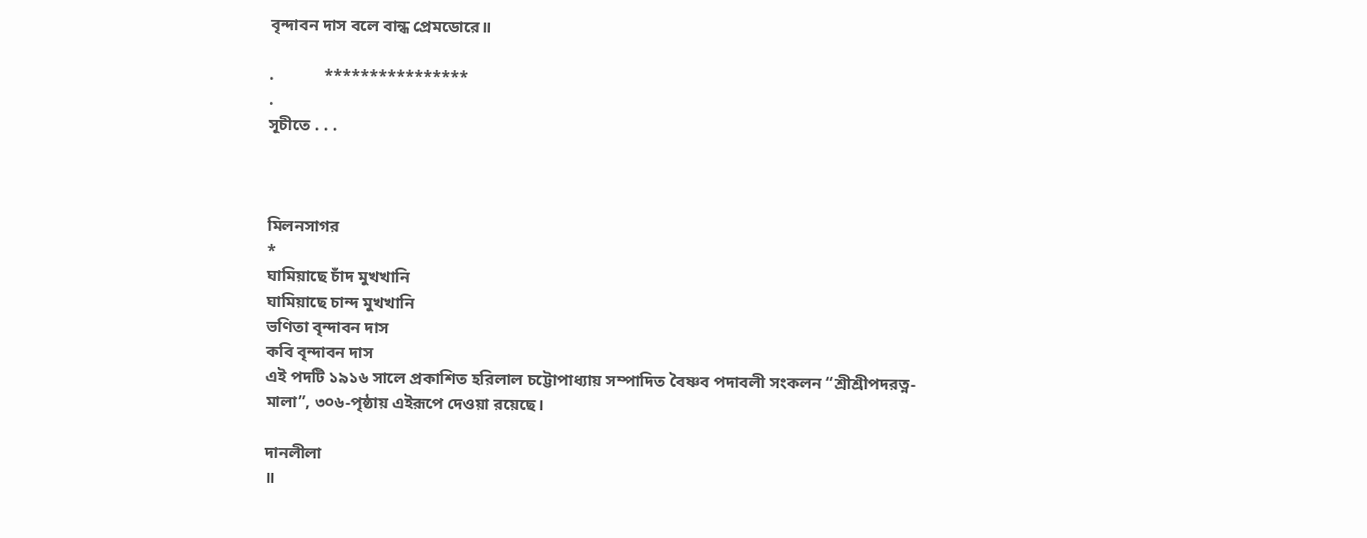বৃন্দাবন দাস বলে বান্ধ প্রেমডোরে॥

.            ****************
.
সূচীতে . . .



মিলনসাগর
*
ঘামিয়াছে চাঁদ মুখখানি
ঘামিয়াছে চান্দ মুখখানি
ভণিতা বৃন্দাবন দাস
কবি বৃন্দাবন দাস
এই পদটি ১৯১৬ সালে প্রকাশিত হরিলাল চট্টোপাধ্যায় সম্পাদিত বৈষ্ণব পদাবলী সংকলন “শ্রীশ্রীপদরত্ন-
মালা”, ৩০৬-পৃষ্ঠায় এইরূপে দেওয়া রয়েছে।

দানলীলা
॥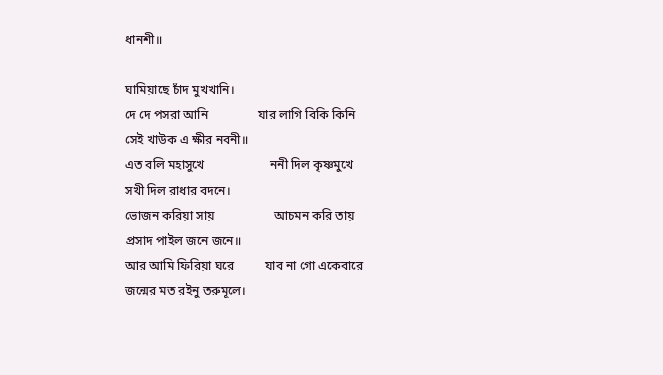ধানশী॥

ঘামিয়াছে চাঁদ মুখখানি।
দে দে পসরা আনি                যার লাগি বিকি কিনি
সেই খাউক এ ক্ষীর নবনী॥
এত বলি মহাসুখে                     ননী দিল কৃষ্ণমুখে
সখী দিল রাধার বদনে।
ভোজন করিয়া সায়                   আচমন করি তায়
প্রসাদ পাইল জনে জনে॥
আর আমি ফিরিয়া ঘরে          যাব না গো একেবারে
জন্মের মত রইনু তরুমূলে।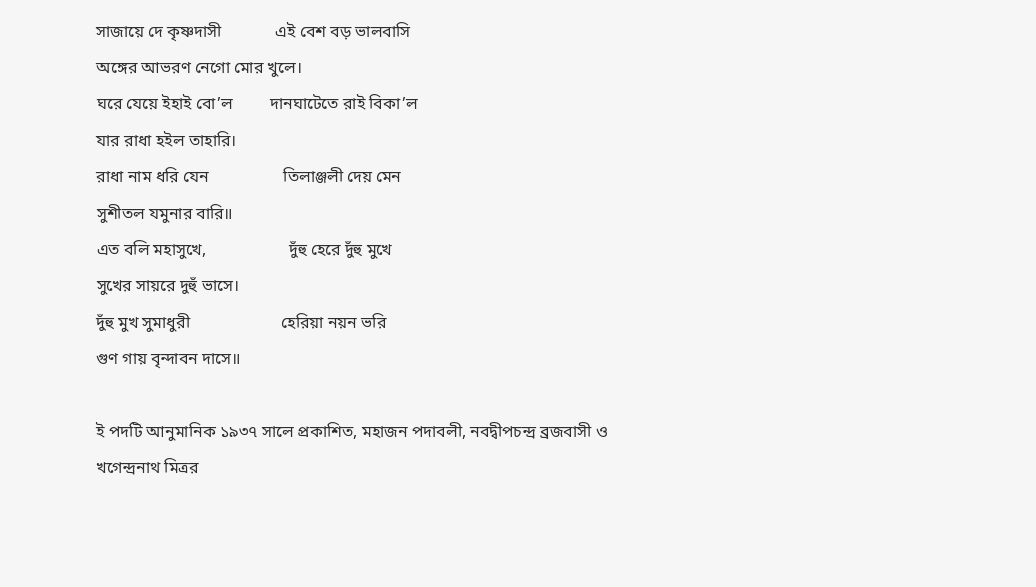সাজায়ে দে কৃষ্ণদাসী             এই বেশ বড় ভালবাসি
অঙ্গের আভরণ নেগো মোর খুলে।
ঘরে যেয়ে ইহাই বো’ল         দানঘাটেতে রাই বিকা’ল
যার রাধা হইল তাহারি।
রাধা নাম ধরি যেন                  তিলাঞ্জলী দেয় মেন
সুশীতল যমুনার বারি॥
এত বলি মহাসুখে,                    দুঁহু হেরে দুঁহু মুখে
সুখের সায়রে দুহুঁ ভাসে।
দুঁহু মুখ সুমাধুরী                      হেরিয়া নয়ন ভরি
গুণ গায় বৃন্দাবন দাসে॥

ই পদটি আনুমানিক ১৯৩৭ সালে প্রকাশিত, মহাজন পদাবলী, নবদ্বীপচন্দ্র ব্রজবাসী ও খগেন্দ্রনাথ মিত্রর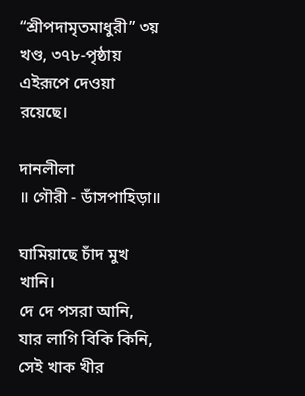“শ্রীপদামৃতমাধুরী” ৩য় খণ্ড, ৩৭৮-পৃষ্ঠায় এইরূপে দেওয়া রয়েছে।

দানলীলা
॥ গৌরী - ডাঁসপাহিড়া॥

ঘামিয়াছে চাঁদ মুখ খানি।
দে দে পসরা আনি,                যার লাগি বিকি কিনি,
সেই খাক খীর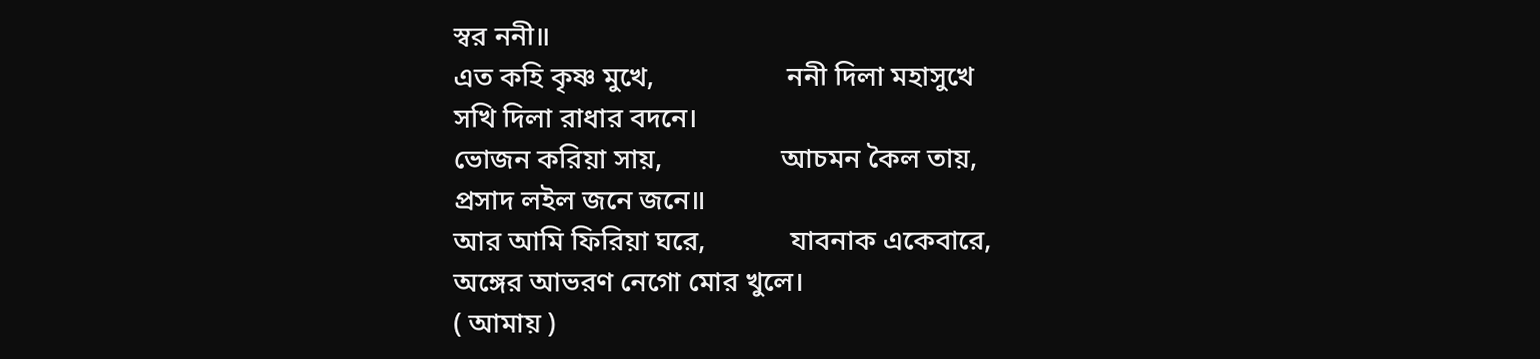স্বর ননী॥
এত কহি কৃষ্ণ মুখে,                   ননী দিলা মহাসুখে
সখি দিলা রাধার বদনে।
ভোজন করিয়া সায়,                 আচমন কৈল তায়,
প্রসাদ লইল জনে জনে॥
আর আমি ফিরিয়া ঘরে,            যাবনাক একেবারে,
অঙ্গের আভরণ নেগো মোর খুলে।
( আমায় )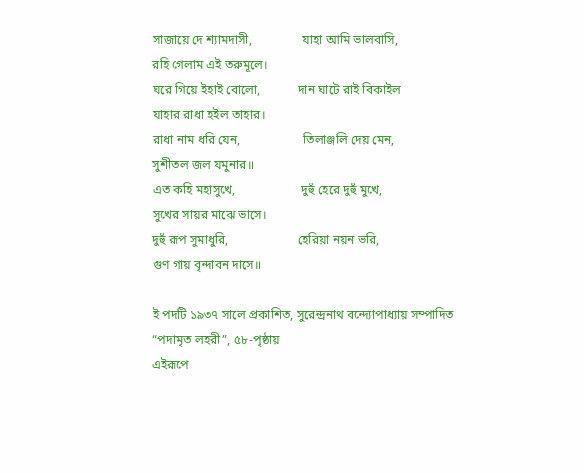সাজায়ে দে শ্যামদাসী,                যাহা আমি ভালবাসি,
রহি গেলাম এই তরুমূলে।
ঘরে গিয়ে ইহাই বোলো,            দান ঘাটে রাই বিকাইল
যাহার রাধা হইল তাহার।
রাধা নাম ধরি যেন,                    তিলাঞ্জলি দেয় মেন,
সুশীতল জল যমুনার॥
এত কহি মহাসুখে,                     দুহুঁ হেরে দুহুঁ মুখে,
সুখের সায়র মাঝে ভাসে।
দুহুঁ রূপ সুমাধুরি,                      হেরিয়া নয়ন ভরি,
গুণ গায় বৃন্দাবন দাসে॥

ই পদটি ১৯৩৭ সালে প্রকাশিত, সুরেন্দ্রনাথ বন্দ্যোপাধ্যায় সম্পাদিত “পদামৃত লহরী”, ৫৮-পৃষ্ঠায়
এইরূপে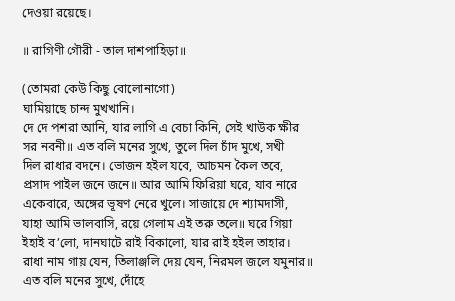দেওয়া রয়েছে।

॥ রাগিণী গৌরী - তাল দাশপাহিড়া॥

(তোমরা কেউ কিছু বোলোনাগো)
ঘামিয়াছে চান্দ মুখখানি।
দে দে পশরা আনি, যার লাগি এ বেচা কিনি, সেই খাউক ক্ষীর
সর নবনী॥ এত বলি মনের সুখে, তুলে দিল চাঁদ মুখে, সখী
দিল রাধার বদনে। ভোজন হইল যবে, আচমন কৈল তবে,
প্রসাদ পাইল জনে জনে॥ আর আমি ফিরিয়া ঘরে, যাব নারে
একেবারে, অঙ্গের ভূষণ নেরে খুলে। সাজায়ে দে শ্যামদাসী,
যাহা আমি ভালবাসি, রয়ে গেলাম এই তরু তলে॥ ঘরে গিয়া
ইহাই ব’লো, দানঘাটে রাই বিকালো, যার রাই হইল তাহার।
রাধা নাম গায় যেন, তিলাঞ্জলি দেয় যেন, নিরমল জলে যমুনার॥
এত বলি মনের সুখে, দোঁহে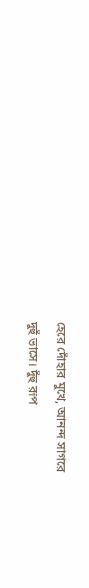হেরে দোঁহার মুখে, আনন্দ সাগরে
দুহুঁ ভাসে। দুঁহু রূপ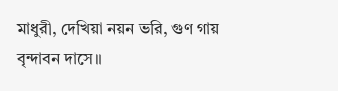মাধুরী, দেখিয়া নয়ন ভরি, গুণ গায়
বৃন্দাবন দাসে॥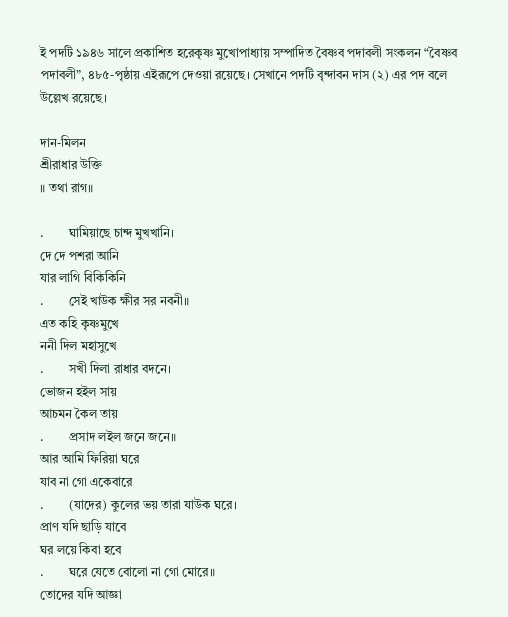ই পদটি ১৯৪৬ সালে প্রকাশিত হরেকৃষ্ণ মুখোপাধ্যায় সম্পাদিত বৈষ্ণব পদাবলী সংকলন “বৈষ্ণব
পদাবলী”, ৪৮৫-পৃষ্ঠায় এইরূপে দেওয়া রয়েছে। সেখানে পদটি বৃন্দাবন দাস (২) এর পদ বলে
উল্লেখ রয়েছে।

দান-মিলন
শ্রীরাধার উক্তি
॥ তথা রাগ॥

.        ঘামিয়াছে চান্দ মুখখানি।
দে দে পশরা আনি
যার লাগি বিকিকিনি
.        সেই খাউক ক্ষীর সর নবনী॥
এত কহি কৃষ্ণমুখে
ননী দিল মহাসুখে
.        সখী দিলা রাধার বদনে।
ভোজন হইল সায়
আচমন কৈল তায়
.        প্রসাদ লইল জনে জনে॥
আর আমি ফিরিয়া ঘরে
যাব না গো একেবারে
.        (যাদের) কুলের ভয় তারা যাউক ঘরে।
প্রাণ যদি ছাড়ি যাবে
ঘর লয়ে কিবা হবে
.        ঘরে যেতে বোলো না গো মোরে॥
তোদের যদি আজ্ঞা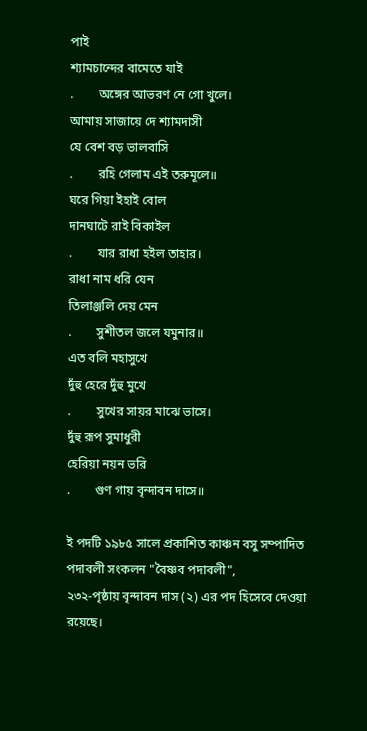পাই
শ্যামচান্দের বামেতে যাই
.        অঙ্গের আভরণ নে গো খুলে।
আমায় সাজায়ে দে শ্যামদাসী
যে বেশ বড় ভালবাসি
.        রহি গেলাম এই তরুমূলে॥
ঘরে গিয়া ইহাই বোল
দানঘাটে রাই বিকাইল
.        যার রাধা হইল তাহার।
রাধা নাম ধরি যেন
তিলাঞ্জলি দেয় মেন
.        সুশীতল জলে যমুনার॥
এত বলি মহাসুখে
দুঁহু হেরে দুঁহু মুখে
.        সুখের সায়র মাঝে ভাসে।
দুঁহু রূপ সুমাধুরী
হেরিয়া নয়ন ভরি
.        গুণ গায় বৃন্দাবন দাসে॥

ই পদটি ১৯৮৫ সালে প্রকাশিত কাঞ্চন বসু সম্পাদিত পদাবলী সংকলন "বৈষ্ণব পদাবলী",
২৩২-পৃষ্ঠায় বৃন্দাবন দাস (২) এর পদ হিসেবে দেওয়া রয়েছে।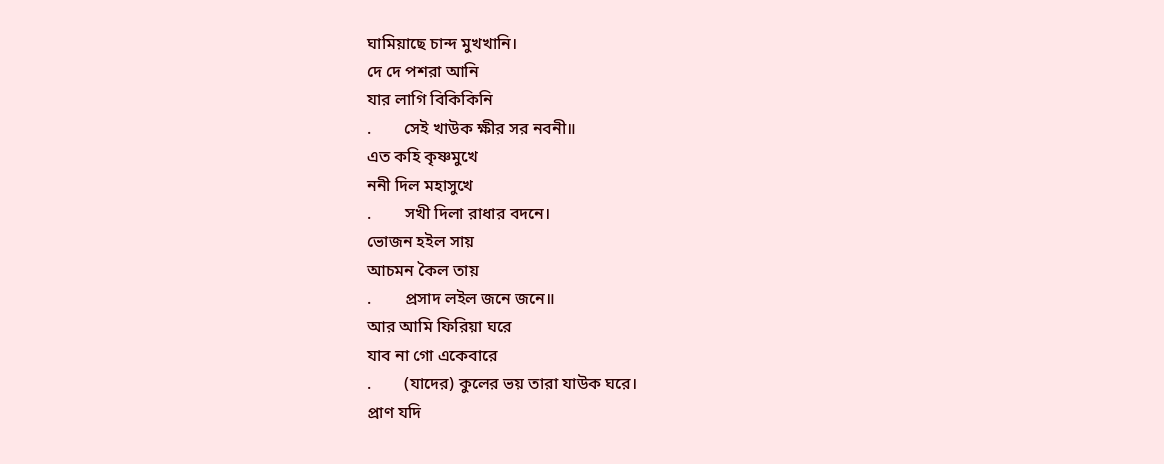ঘামিয়াছে চান্দ মুখখানি।
দে দে পশরা আনি
যার লাগি বিকিকিনি
.        সেই খাউক ক্ষীর সর নবনী॥
এত কহি কৃষ্ণমুখে
ননী দিল মহাসুখে
.        সখী দিলা রাধার বদনে।
ভোজন হইল সায়
আচমন কৈল তায়
.        প্রসাদ লইল জনে জনে॥
আর আমি ফিরিয়া ঘরে
যাব না গো একেবারে
.        (যাদের) কুলের ভয় তারা যাউক ঘরে।
প্রাণ যদি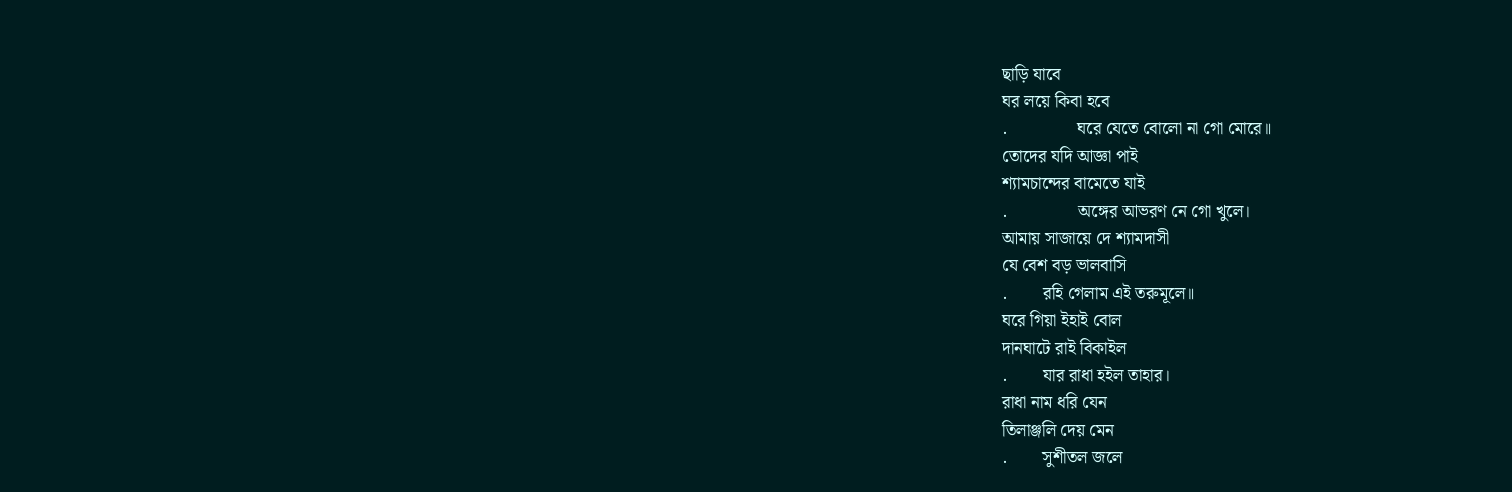ছাড়ি যাবে
ঘর লয়ে কিবা হবে
.                ঘরে যেতে বোলো না গো মোরে॥
তোদের যদি আজ্ঞা পাই
শ্যামচান্দের বামেতে যাই
.                অঙ্গের আভরণ নে গো খুলে।
আমায় সাজায়ে দে শ্যামদাসী
যে বেশ বড় ভালবাসি
.        রহি গেলাম এই তরুমূলে॥
ঘরে গিয়া ইহাই বোল
দানঘাটে রাই বিকাইল
.        যার রাধা হইল তাহার।
রাধা নাম ধরি যেন
তিলাঞ্জলি দেয় মেন
.        সুশীতল জলে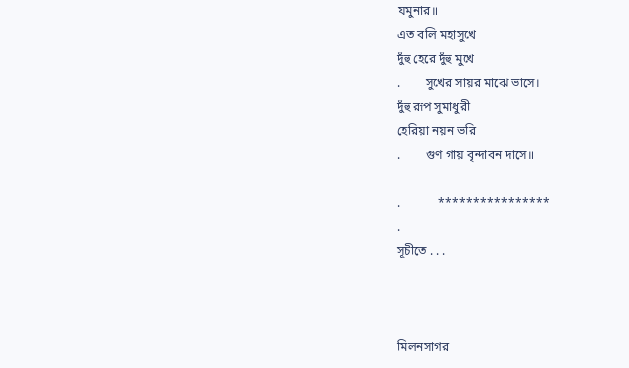যমুনার॥
এত বলি মহাসুখে
দুঁহু হেরে দুঁহু মুখে
.        সুখের সায়র মাঝে ভাসে।
দুঁহু রূপ সুমাধুরী
হেরিয়া নয়ন ভরি
.        গুণ গায় বৃন্দাবন দাসে॥

.            ****************
.
সূচীতে . . .



মিলনসাগর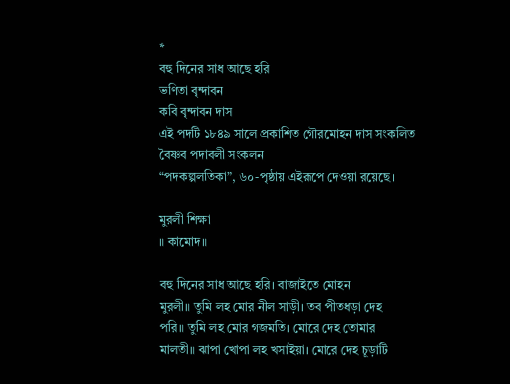*
বহু দিনের সাধ আছে হরি
ভণিতা বৃন্দাবন
কবি বৃন্দাবন দাস
এই পদটি ১৮৪৯ সালে প্রকাশিত গৌরমোহন দাস সংকলিত বৈষ্ণব পদাবলী সংকলন
“পদকল্পলতিকা”, ৬০-পৃষ্ঠায় এইরূপে দেওয়া রয়েছে।

মুরলী শিক্ষা
॥ কামোদ॥

বহু দিনের সাধ আছে হরি। বাজাইতে মোহন
মুরলী॥ তুমি লহ মোর নীল সাড়ী। তব পীতধড়া দেহ
পরি॥ তুমি লহ মোর গজমতি। মোরে দেহ তোমার
মালতী॥ ঝাপা খোপা লহ খসাইয়া। মোরে দেহ চূড়াটি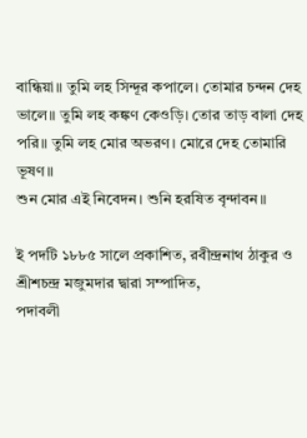বান্ধিয়া॥ তুমি লহ সিন্দূর কপালে। তোমার চন্দন দেহ
ভালে॥ তুমি লহ কঙ্কণ কেওড়ি। তোর তাড় বালা দেহ
পরি॥ তুমি লহ মোর অভরণ। মোরে দেহ তোমারি ভূষণ॥
শুন মোর এই নিবেদন। শুনি হরষিত বৃন্দাবন॥

ই পদটি ১৮৮৫ সালে প্রকাশিত, রবীন্দ্রনাথ ঠাকুর ও শ্রীশচন্দ্র মজুমদার দ্বারা সম্পাদিত,
পদাবলী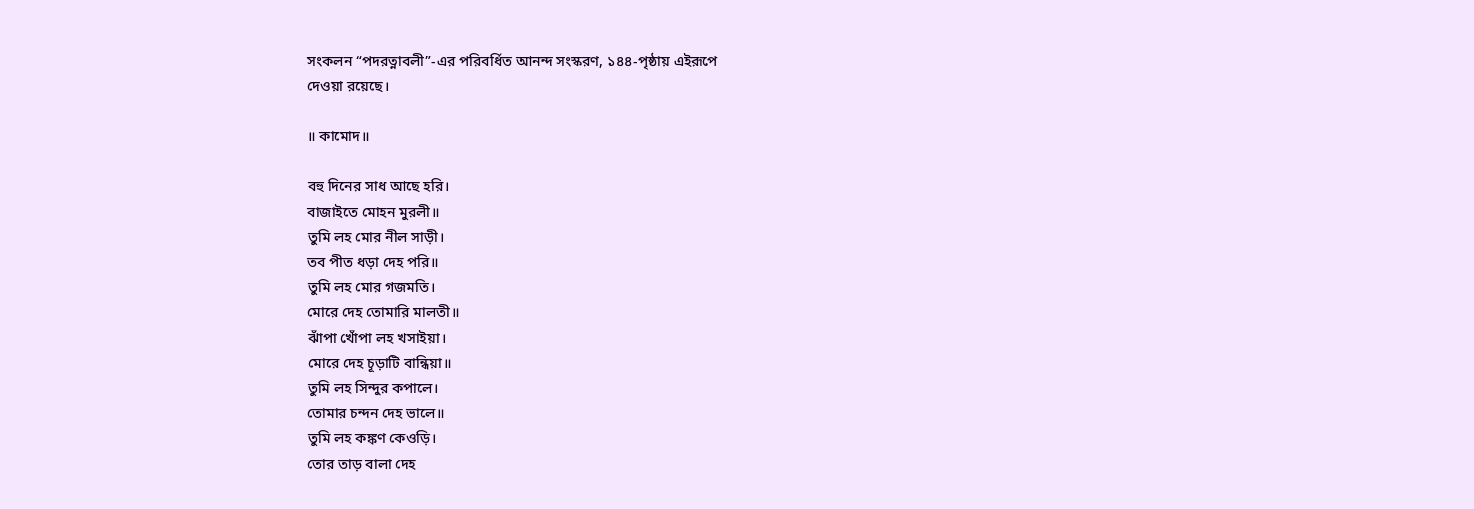সংকলন “পদরত্নাবলী”-এর পরিবর্ধিত আনন্দ সংস্করণ, ১৪৪-পৃষ্ঠায় এইরূপে
দেওয়া রয়েছে।

॥ কামোদ॥

বহু দিনের সাধ আছে হরি।
বাজাইতে মোহন মুরলী॥
তুমি লহ মোর নীল সাড়ী।
তব পীত ধড়া দেহ পরি॥
তুমি লহ মোর গজমতি।
মোরে দেহ তোমারি মালতী॥
ঝাঁপা খোঁপা লহ খসাইয়া।
মোরে দেহ চূড়াটি বান্ধিয়া॥
তুমি লহ সিন্দুর কপালে।
তোমার চন্দন দেহ ভালে॥
তুমি লহ কঙ্কণ কেওড়ি।
তোর তাড় বালা দেহ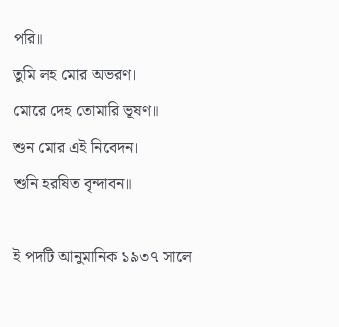পরি॥
তুমি লহ মোর অভরণ।
মোরে দেহ তোমারি ভূষণ॥
শুন মোর এই নিবেদন।
শুনি হরষিত বৃন্দাবন॥

ই পদটি আনুমানিক ১৯৩৭ সালে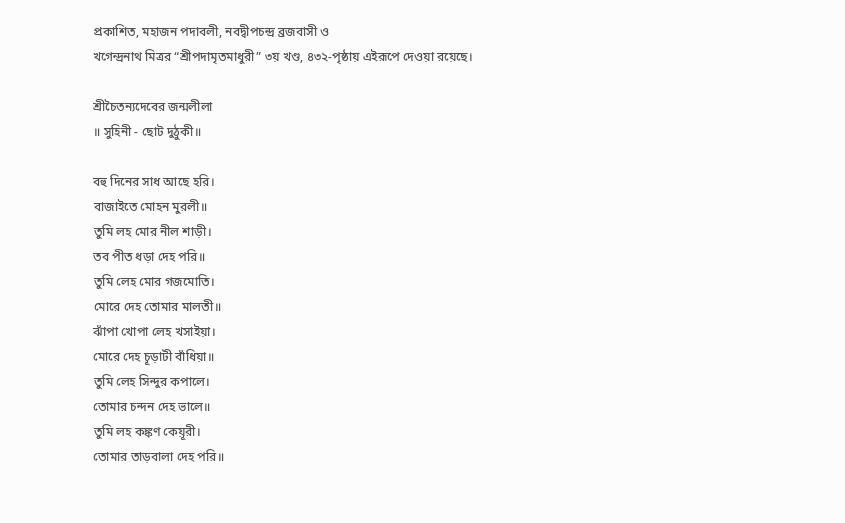প্রকাশিত, মহাজন পদাবলী, নবদ্বীপচন্দ্র ব্রজবাসী ও
খগেন্দ্রনাথ মিত্রর “শ্রীপদামৃতমাধুরী” ৩য় খণ্ড, ৪৩২-পৃষ্ঠায় এইরূপে দেওয়া রয়েছে।

শ্রীচৈতন্যদেবের জন্মলীলা
॥ সুহিনী - ছোট দুঠুকী॥

বহু দিনের সাধ আছে হরি।
বাজাইতে মোহন মুরলী॥
তুমি লহ মোর নীল শাড়ী।
তব পীত ধড়া দেহ পরি॥
তুমি লেহ মোর গজমোতি।
মোরে দেহ তোমার মালতী॥
ঝাঁপা খোপা লেহ খসাইয়া।
মোরে দেহ চূড়াটী বাঁধিয়া॥
তুমি লেহ সিন্দুর কপালে।
তোমার চন্দন দেহ ভালে॥
তুমি লহ কঙ্কণ কেয়ূরী।
তোমার তাড়বালা দেহ পরি॥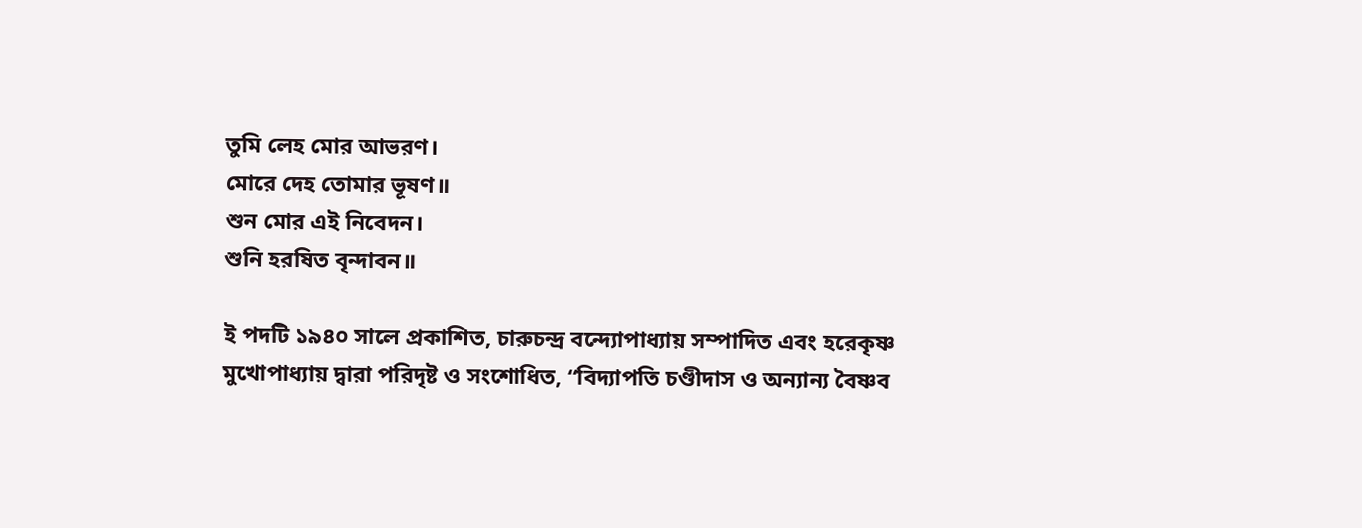তুমি লেহ মোর আভরণ।
মোরে দেহ তোমার ভূষণ॥
শুন মোর এই নিবেদন।
শুনি হরষিত বৃন্দাবন॥

ই পদটি ১৯৪০ সালে প্রকাশিত, চারুচন্দ্র বন্দ্যোপাধ্যায় সম্পাদিত এবং হরেকৃষ্ণ
মুখোপাধ্যায় দ্বারা পরিদৃষ্ট ও সংশোধিত, “বিদ্যাপতি চণ্ডীদাস ও অন্যান্য বৈষ্ণব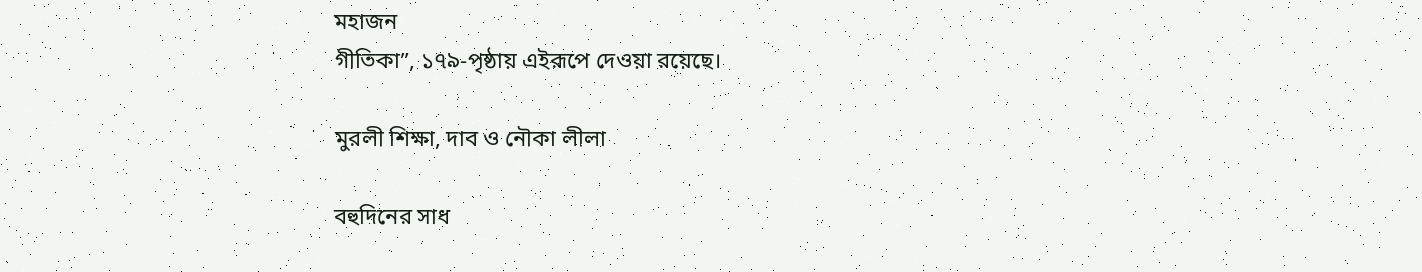মহাজন
গীতিকা”, ১৭৯-পৃষ্ঠায় এইরূপে দেওয়া রয়েছে।

মুরলী শিক্ষা, দাব ও নৌকা লীলা

বহুদিনের সাধ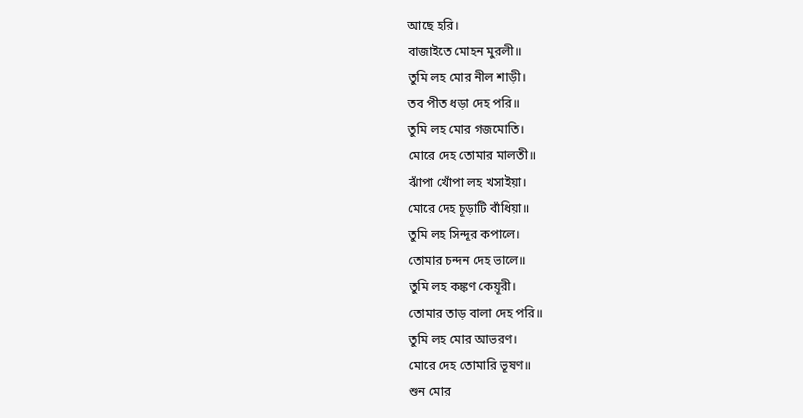আছে হরি।
বাজাইতে মোহন মুরলী॥
তুমি লহ মোর নীল শাড়ী।
তব পীত ধড়া দেহ পরি॥
তুমি লহ মোর গজমোতি।
মোরে দেহ তোমার মালতী॥
ঝাঁপা খোঁপা লহ খসাইয়া।
মোরে দেহ চূড়াটি বাঁধিয়া॥
তুমি লহ সিন্দূর কপালে।
তোমার চন্দন দেহ ভালে॥
তুমি লহ কঙ্কণ কেয়ূরী।
তোমার তাড় বালা দেহ পরি॥
তুমি লহ মোর আভরণ।
মোরে দেহ তোমারি ভূষণ॥
শুন মোর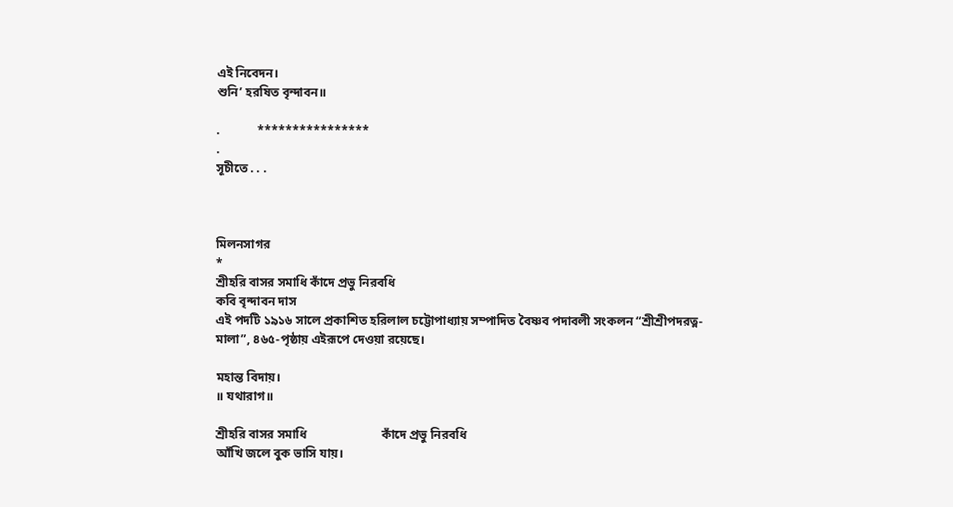এই নিবেদন।
শুনি’ হরষিত বৃন্দাবন॥

.            ****************
.
সূচীতে . . .



মিলনসাগর
*
শ্রীহরি বাসর সমাধি কাঁদে প্রভু নিরবধি
কবি বৃন্দাবন দাস
এই পদটি ১৯১৬ সালে প্রকাশিত হরিলাল চট্টোপাধ্যায় সম্পাদিত বৈষ্ণব পদাবলী সংকলন “শ্রীশ্রীপদরত্ন-
মালা”, ৪৬৫-পৃষ্ঠায় এইরূপে দেওয়া রয়েছে।

মহান্ত বিদায়।
॥ যথারাগ॥

শ্রীহরি বাসর সমাধি                        কাঁদে প্রভু নিরবধি
আঁখি জলে বুক ভাসি যায়।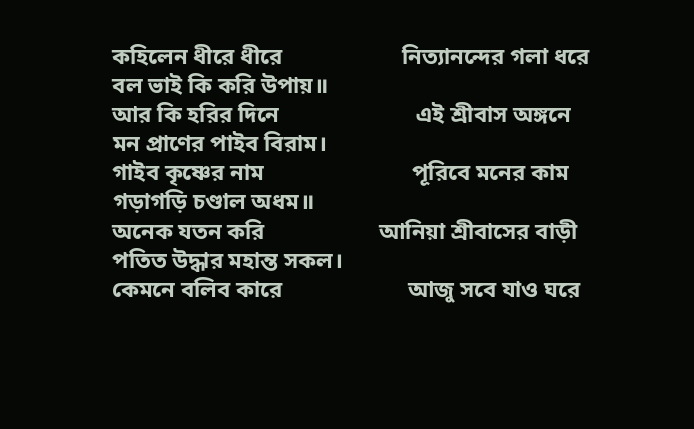কহিলেন ধীরে ধীরে                     নিত্যানন্দের গলা ধরে
বল ভাই কি করি উপায়॥
আর কি হরির দিনে                        এই শ্রীবাস অঙ্গনে
মন প্রাণের পাইব বিরাম।
গাইব কৃষ্ণের নাম                          পূরিবে মনের কাম
গড়াগড়ি চণ্ডাল অধম॥
অনেক যতন করি                    আনিয়া শ্রীবাসের বাড়ী
পতিত উদ্ধার মহান্ত সকল।
কেমনে বলিব কারে                      আজু সবে যাও ঘরে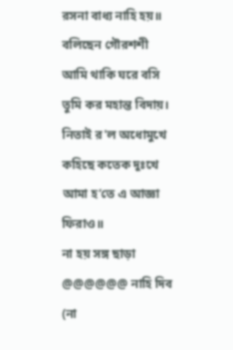রসনা বাধ্য নাহি হয়॥
বলিছেন গৌরশশী                      আমি থাকি ঘরে বসি
তুমি কর মহান্ত বিদায়।
নিতাই র'ল অধোমুখে                    কহিছে কতেক দুঃখে
আমা হ’তে এ আজ্ঞা ফিরাও॥
না হয় সঙ্গ ছাড়া                        @@@@@@ নাহি দিব
(না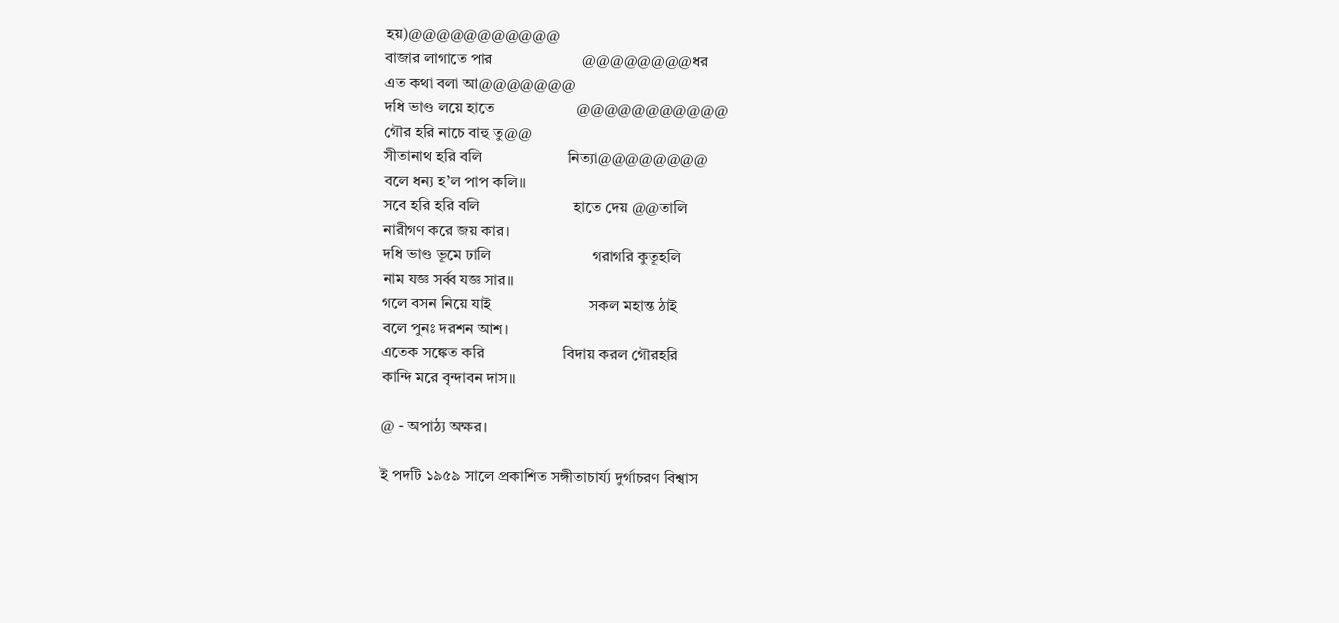হয়)@@@@@@@@@@@
বাজার লাগাতে পার                       @@@@@@@@ধর
এত কথা বলা আ@@@@@@@
দধি ভাণ্ড লয়ে হাতে                     @@@@@@@@@@@
গৌর হরি নাচে বাহু তু@@
সীতানাথ হরি বলি                      নিত্যা@@@@@@@@
বলে ধন্য হ’ল পাপ কলি॥
সবে হরি হরি বলি                        হাতে দেয় @@তালি
নারীগণ করে জয় কার।
দধি ভাণ্ড ভূমে ঢালি                          গরাগরি কুতূহলি
নাম যজ্ঞ সর্ব্ব যজ্ঞ সার॥
গলে বসন নিয়ে যাই                         সকল মহান্ত ঠাই
বলে পুনঃ দরশন আশ।
এতেক সঙ্কেত করি                    বিদায় করল গৌরহরি
কান্দি মরে বৃন্দাবন দাস॥

@ - অপাঠ্য অক্ষর।

ই পদটি ১৯৫৯ সালে প্রকাশিত সঙ্গীতাচার্য্য দুর্গাচরণ বিশ্বাস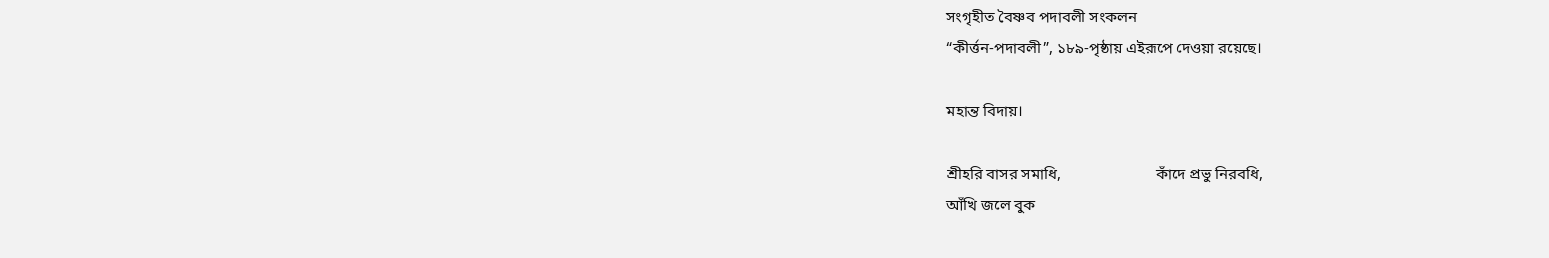সংগৃহীত বৈষ্ণব পদাবলী সংকলন
“কীর্ত্তন-পদাবলী”, ১৮৯-পৃষ্ঠায় এইরূপে দেওয়া রয়েছে।

মহান্ত বিদায়।

শ্রীহরি বাসর সমাধি,                        কাঁদে প্রভু নিরবধি,
আঁখি জলে বুক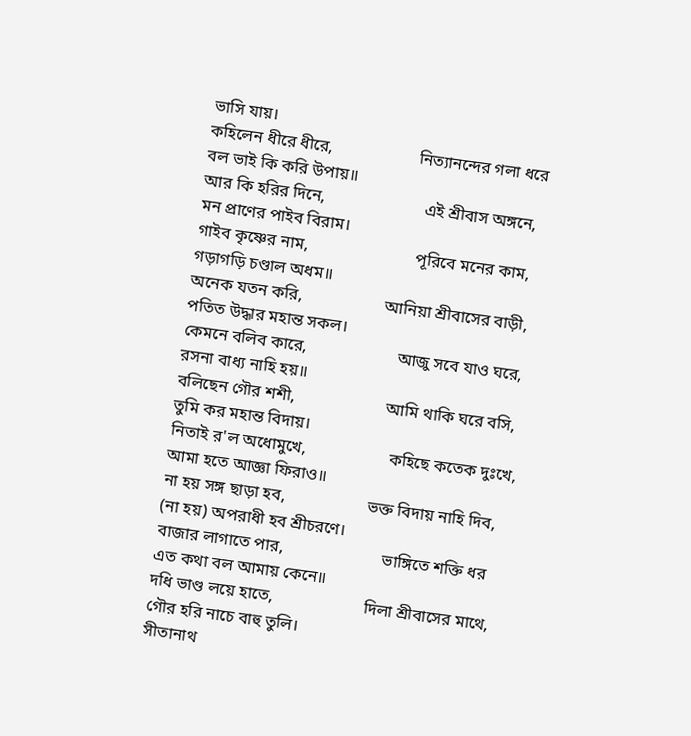ভাসি যায়।
কহিলেন ধীরে ধীরে,                     নিত্যানন্দের গলা ধরে
বল ভাই কি করি উপায়॥
আর কি হরির দিনে,                        এই শ্রীবাস অঙ্গনে,
মন প্রাণের পাইব বিরাম।
গাইব কৃষ্ণের নাম,                          পূরিবে মনের কাম,
গড়াগড়ি চণ্ডাল অধম॥
অনেক যতন করি,                    আনিয়া শ্রীবাসের বাড়ী,
পতিত উদ্ধার মহান্ত সকল।
কেমনে বলিব কারে,                      আজু সবে যাও ঘরে,
রসনা বাধ্য নাহি হয়॥
বলিছেন গৌর শশী,                      আমি থাকি ঘরে বসি,
তুমি কর মহান্ত বিদায়।
নিতাই র'ল অধোমুখে,                    কহিছে কতেক দুঃখে,
আমা হতে আজ্ঞা ফিরাও॥
না হয় সঙ্গ ছাড়া হব,                    ভক্ত বিদায় নাহি দিব,
(না হয়) অপরাধী হব শ্রীচরণে।
বাজার লাগাতে পার,                        ভাঙ্গিতে শক্তি ধর
এত কথা বল আমায় কেনে॥
দধি ভাণ্ড লয়ে হাতে,                      দিলা শ্রীবাসের মাথে,
গৌর হরি নাচে বাহু তুলি।
সীতানাথ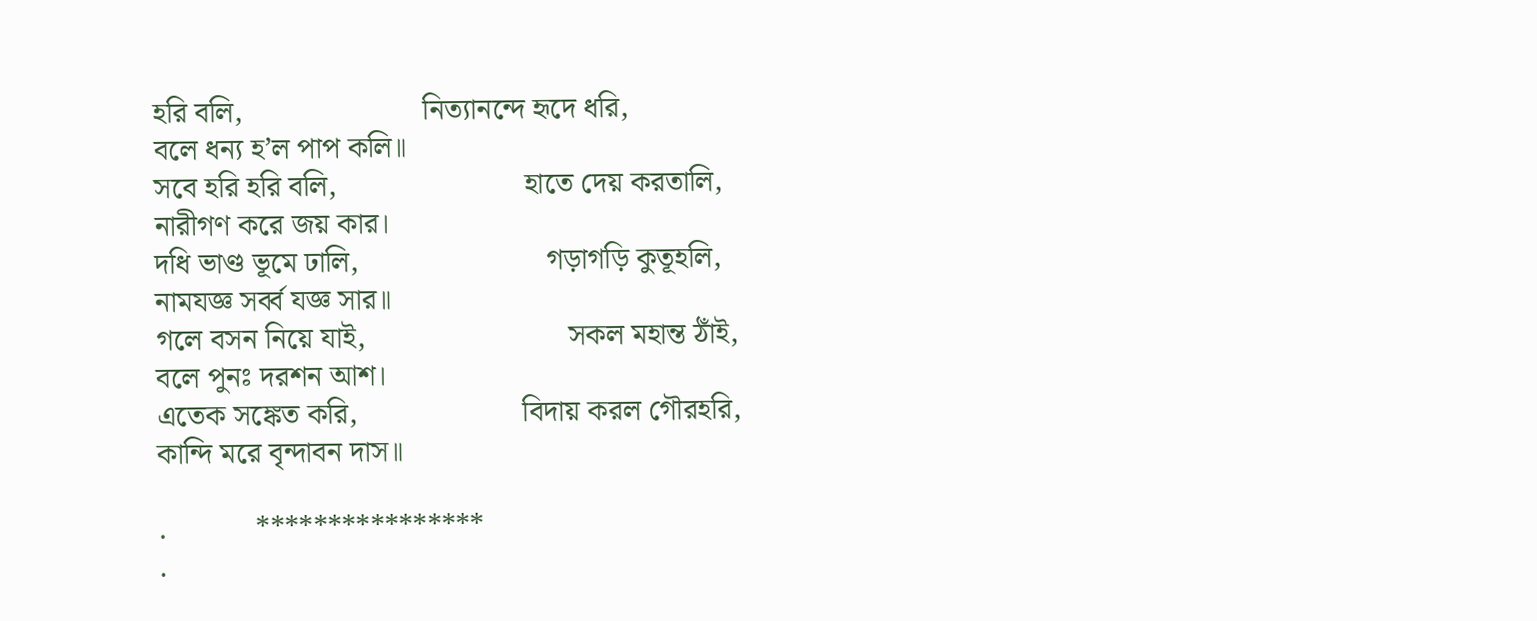হরি বলি,                        নিত্যানন্দে হৃদে ধরি,
বলে ধন্য হ’ল পাপ কলি॥
সবে হরি হরি বলি,                         হাতে দেয় করতালি,
নারীগণ করে জয় কার।
দধি ভাণ্ড ভূমে ঢালি,                         গড়াগড়ি কুতূহলি,
নামযজ্ঞ সর্ব্ব যজ্ঞ সার॥
গলে বসন নিয়ে যাই,                           সকল মহান্ত ঠাঁই,
বলে পুনঃ দরশন আশ।
এতেক সঙ্কেত করি,                      বিদায় করল গৌরহরি,
কান্দি মরে বৃন্দাবন দাস॥

.            ****************
.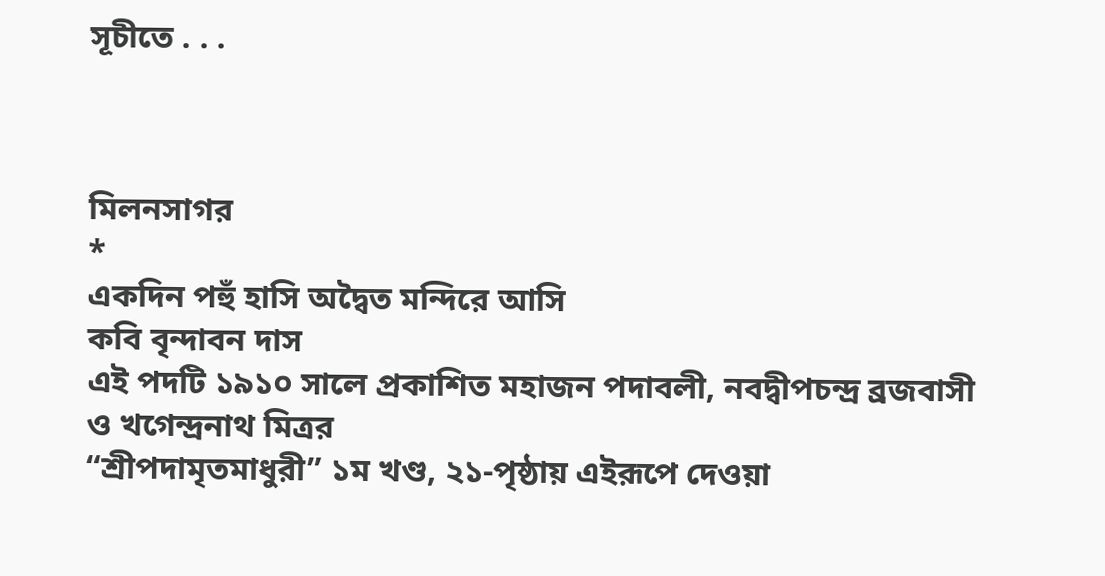সূচীতে . . .



মিলনসাগর
*
একদিন পহুঁ হাসি অদ্বৈত মন্দিরে আসি
কবি বৃন্দাবন দাস
এই পদটি ১৯১০ সালে প্রকাশিত মহাজন পদাবলী, নবদ্বীপচন্দ্র ব্রজবাসী ও খগেন্দ্রনাথ মিত্রর
“শ্রীপদামৃতমাধুরী” ১ম খণ্ড, ২১-পৃষ্ঠায় এইরূপে দেওয়া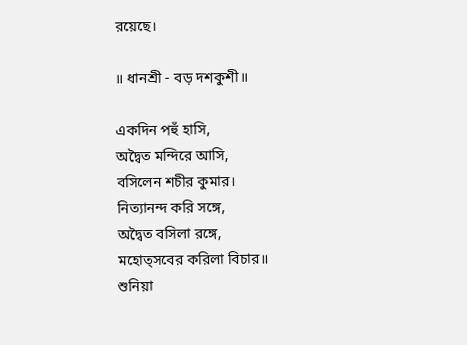রয়েছে।

॥ ধানশ্রী - বড় দশকুশী॥

একদিন পহুঁ হাসি,                        অদ্বৈত মন্দিরে আসি,
বসিলেন শচীর কুমার।
নিত্যানন্দ করি সঙ্গে,                        অদ্বৈত বসিলা রঙ্গে,
মহোত্সবের করিলা বিচার॥
শুনিয়া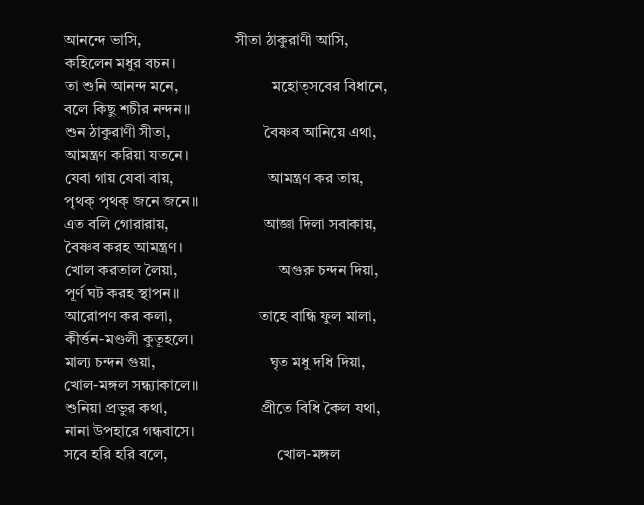আনন্দে ভাসি,                        সীতা ঠাকুরাণী আসি,
কহিলেন মধুর বচন।
তা শুনি আনন্দ মনে,                        মহোত্সবের বিধানে,
বলে কিছু শচীর নন্দন॥
শুন ঠাকুরাণী সীতা,                        বৈষ্ণব আনিয়ে এথা,
আমন্ত্রণ করিয়া যতনে।
যেবা গায় যেবা বায়,                        আমন্ত্রণ কর তায়,
পৃথক্ পৃথক্ জনে জনে॥
এত বলি গোরারায়,                        আজ্ঞা দিলা সবাকায়,
বৈষ্ণব করহ আমন্ত্রণ।
খোল করতাল লৈয়া,                          অগুরু চন্দন দিয়া,
পূর্ণ ঘট করহ স্থাপন॥
আরোপণ কর কলা,                      তাহে বান্ধি ফুল মালা,
কীর্ত্তন-মণ্ডলী কুতূহলে।
মাল্য চন্দন গুয়া,                             ঘৃত মধু দধি দিয়া,
খোল-মঙ্গল সন্ধ্যাকালে॥
শুনিয়া প্রভুর কথা,                        প্রীতে বিধি কৈল যথা,
নানা উপহারে গন্ধবাসে।
সবে হরি হরি বলে,                            খোল-মঙ্গল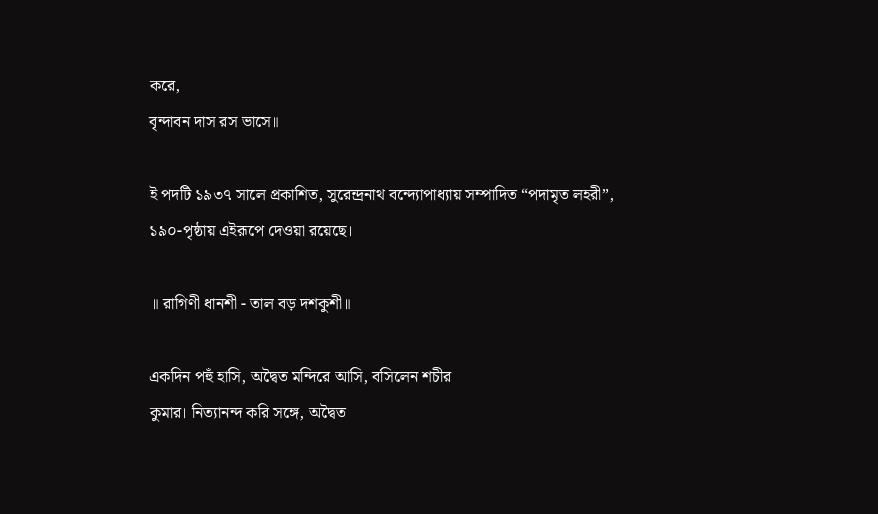করে,
বৃন্দাবন দাস রস ভাসে॥

ই পদটি ১৯৩৭ সালে প্রকাশিত, সুরেন্দ্রনাথ বন্দ্যোপাধ্যায় সম্পাদিত “পদামৃত লহরী”,
১৯০-পৃষ্ঠায় এইরূপে দেওয়া রয়েছে।

॥ রাগিণী ধানশী - তাল বড় দশকুশী॥

একদিন পহুঁ হাসি, অদ্বৈত মন্দিরে আসি, বসিলেন শচীর
কুমার। নিত্যানন্দ করি সঙ্গে, অদ্বৈত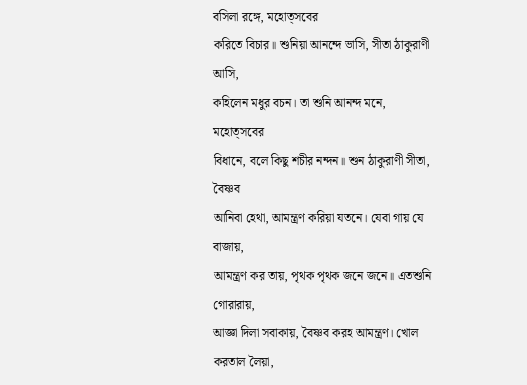বসিলা রঙ্গে, মহোত্সবের
করিতে বিচার॥ শুনিয়া আনন্দে ভাসি, সীতা ঠাকুরাণী আসি,
কহিলেন মধুর বচন। তা শুনি আনন্দ মনে, মহোত্সবের
বিধানে, বলে কিছু শচীর নন্দন॥ শুন ঠাকুরাণী সীতা, বৈষ্ণব
আনিবা হেথা, আমন্ত্রণ করিয়া যতনে। যেবা গায় যে বাজায়,
আমন্ত্রণ কর তায়, পৃথক পৃথক জনে জনে॥ এতশুনি গোরারায়,
আজ্ঞা দিলা সবাকায়, বৈষ্ণব করহ আমন্ত্রণ। খোল করতাল লৈয়া,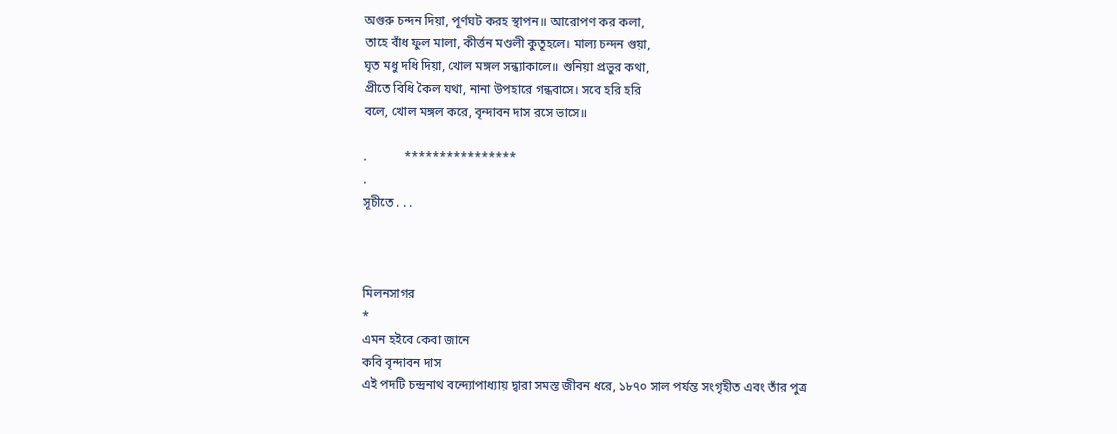অগুরু চন্দন দিয়া, পূর্ণঘট করহ স্থাপন॥ আরোপণ কর কলা,
তাহে বাঁধ ফুল মালা, কীর্ত্তন মণ্ডলী কুতূহলে। মাল্য চন্দন গুয়া,
ঘৃত মধু দধি দিয়া, খোল মঙ্গল সন্ধ্যাকালে॥ শুনিয়া প্রভুর কথা,
প্রীতে বিধি কৈল যথা, নানা উপহারে গন্ধবাসে। সবে হরি হরি
বলে, খোল মঙ্গল করে, বৃন্দাবন দাস রসে ভাসে॥

.            ****************
.
সূচীতে . . .



মিলনসাগর
*
এমন হইবে কেবা জানে
কবি বৃন্দাবন দাস
এই পদটি চন্দ্রনাথ বন্দ্যোপাধ্যায় দ্বারা সমস্ত জীবন ধরে, ১৮৭০ সাল পর্যন্ত সংগৃহীত এবং তাঁর পুত্র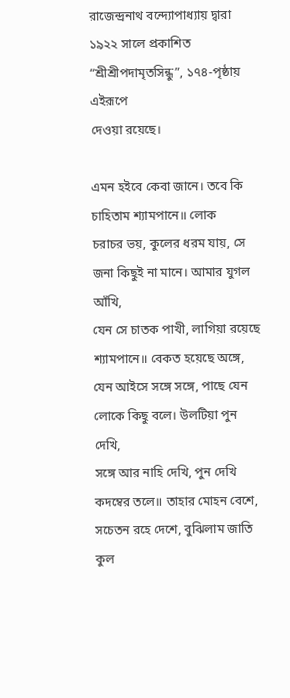রাজেন্দ্রনাথ বন্দ্যোপাধ্যায় দ্বারা ১৯২২ সালে প্রকাশিত “শ্রীশ্রীপদামৃতসিন্ধু”, ১৭৪-পৃষ্ঠায় এইরূপে
দেওয়া রয়েছে।

এমন হইবে কেবা জানে। তবে কি চাহিতাম শ্যামপানে॥ লোক
চরাচর ভয়, কুলের ধরম যায়, সে জনা কিছুই না মানে। আমার যুগল আঁখি,
যেন সে চাতক পাখী, লাগিয়া রয়েছে শ্যামপানে॥ বেকত হয়েছে অঙ্গে,
যেন আইসে সঙ্গে সঙ্গে, পাছে যেন লোকে কিছু বলে। উলটিয়া পুন দেখি,
সঙ্গে আর নাহি দেখি, পুন দেখি কদম্বের তলে॥ তাহার মোহন বেশে,
সচেতন রহে দেশে, বুঝিলাম জাতি কুল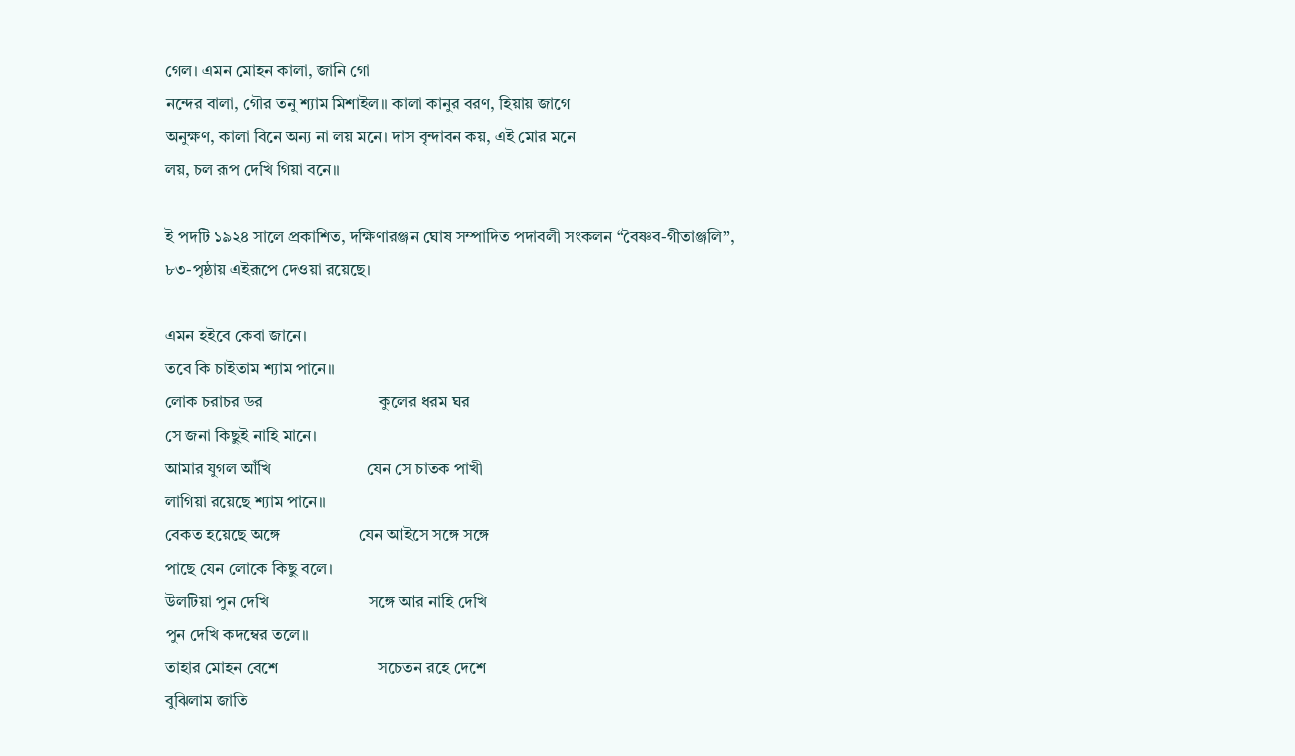গেল। এমন মোহন কালা, জানি গো
নন্দের বালা, গৌর তনু শ্যাম মিশাইল॥ কালা কানুর বরণ, হিয়ায় জাগে
অনুক্ষণ, কালা বিনে অন্য না লয় মনে। দাস বৃন্দাবন কয়, এই মোর মনে
লয়, চল রূপ দেখি গিয়া বনে॥

ই পদটি ১৯২৪ সালে প্রকাশিত, দক্ষিণারঞ্জন ঘোষ সম্পাদিত পদাবলী সংকলন “বৈষ্ণব-গীতাঞ্জলি”,
৮৩-পৃষ্ঠায় এইরূপে দেওয়া রয়েছে।

এমন হইবে কেবা জানে।
তবে কি চাইতাম শ্যাম পানে॥
লোক চরাচর ডর                            কুলের ধরম ঘর
সে জনা কিছুই নাহি মানে।
আমার যুগল আঁখি                       যেন সে চাতক পাখী
লাগিয়া রয়েছে শ্যাম পানে॥
বেকত হয়েছে অঙ্গে                   যেন আইসে সঙ্গে সঙ্গে
পাছে যেন লোকে কিছু বলে।
উলটিয়া পুন দেখি                        সঙ্গে আর নাহি দেখি
পুন দেখি কদম্বের তলে॥
তাহার মোহন বেশে                        সচেতন রহে দেশে
বুঝিলাম জাতি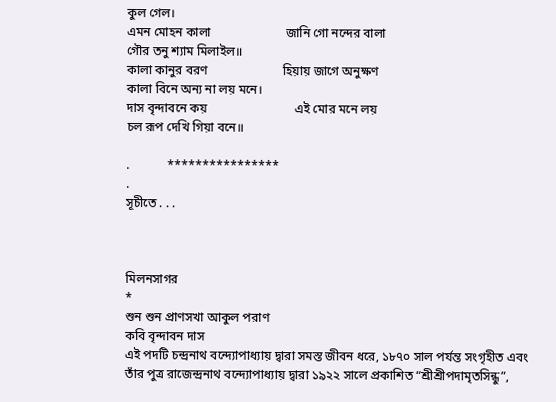কুল গেল।
এমন মোহন কালা                        জানি গো নন্দের বালা
গৌর তনু শ্যাম মিলাইল॥
কালা কানুর বরণ                        হিয়ায় জাগে অনুক্ষণ
কালা বিনে অন্য না লয় মনে।
দাস বৃন্দাবনে কয়                            এই মোর মনে লয়
চল রূপ দেখি গিয়া বনে॥

.            ****************
.
সূচীতে . . .



মিলনসাগর
*
শুন শুন প্রাণসখা আকুল পরাণ
কবি বৃন্দাবন দাস
এই পদটি চন্দ্রনাথ বন্দ্যোপাধ্যায় দ্বারা সমস্ত জীবন ধরে, ১৮৭০ সাল পর্যন্ত সংগৃহীত এবং
তাঁর পুত্র রাজেন্দ্রনাথ বন্দ্যোপাধ্যায় দ্বারা ১৯২২ সালে প্রকাশিত “শ্রীশ্রীপদামৃতসিন্ধু”,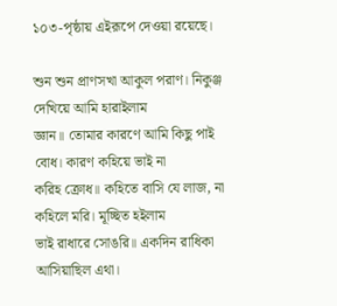১০৩-পৃষ্ঠায় এইরূপে দেওয়া রয়েছে।

শুন শুন প্রাণসখা আকুল পরাণ। নিকুঞ্জ দেখিয়ে আমি হারাইলাম
জ্ঞান॥ তোমার কারণে আমি কিছু পাই বোধ। কারণ কহিয়ে ভাই না
করিহ ক্রোধ॥ কহিতে বাসি যে লাজ, না কহিলে মরি। মূচ্ছিত হইলাম
ভাই রাধারে সোঙরি॥ একদিন রাধিকা আসিয়াছিল এথা।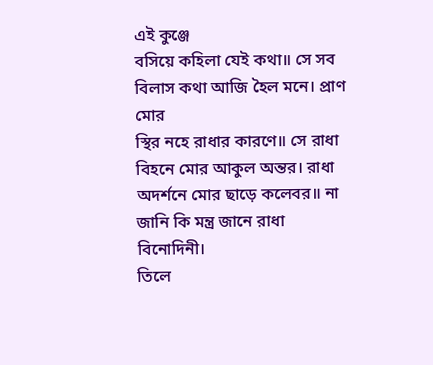এই কুঞ্জে
বসিয়ে কহিলা যেই কথা॥ সে সব বিলাস কথা আজি হৈল মনে। প্রাণ মোর
স্থির নহে রাধার কারণে॥ সে রাধা বিহনে মোর আকুল অন্তর। রাধা
অদর্শনে মোর ছাড়ে কলেবর॥ না জানি কি মন্ত্র জানে রাধা বিনোদিনী।
তিলে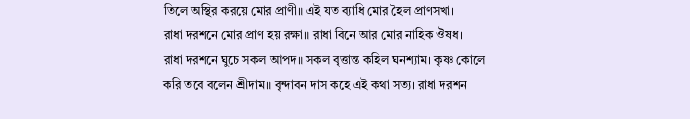তিলে অস্থির করয়ে মোর প্রাণী॥ এই যত ব্যাধি মোর হৈল প্রাণসখা।
রাধা দরশনে মোর প্রাণ হয় রক্ষা॥ রাধা বিনে আর মোর নাহিক ঔষধ।
রাধা দরশনে ঘুচে সকল আপদ॥ সকল বৃত্তান্ত কহিল ঘনশ্যাম। কৃষ্ণ কোলে
করি তবে বলেন শ্রীদাম॥ বৃন্দাবন দাস কহে এই কথা সত্য। রাধা দরশন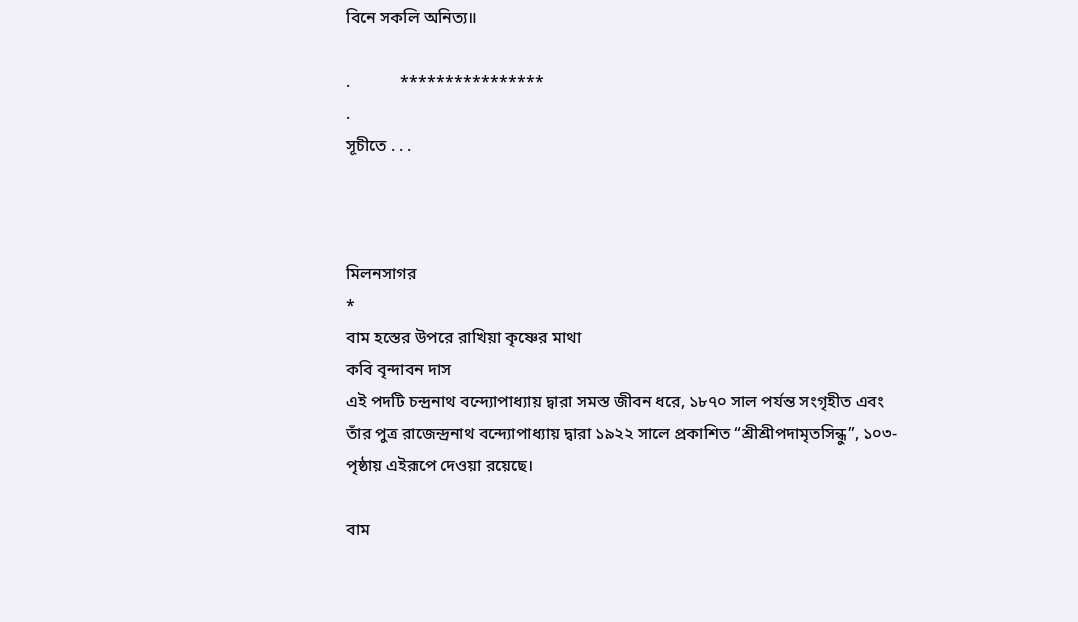বিনে সকলি অনিত্য॥

.            ****************
.
সূচীতে . . .



মিলনসাগর
*
বাম হস্তের উপরে রাখিয়া কৃষ্ণের মাথা
কবি বৃন্দাবন দাস
এই পদটি চন্দ্রনাথ বন্দ্যোপাধ্যায় দ্বারা সমস্ত জীবন ধরে, ১৮৭০ সাল পর্যন্ত সংগৃহীত এবং
তাঁর পুত্র রাজেন্দ্রনাথ বন্দ্যোপাধ্যায় দ্বারা ১৯২২ সালে প্রকাশিত “শ্রীশ্রীপদামৃতসিন্ধু”, ১০৩-
পৃষ্ঠায় এইরূপে দেওয়া রয়েছে।

বাম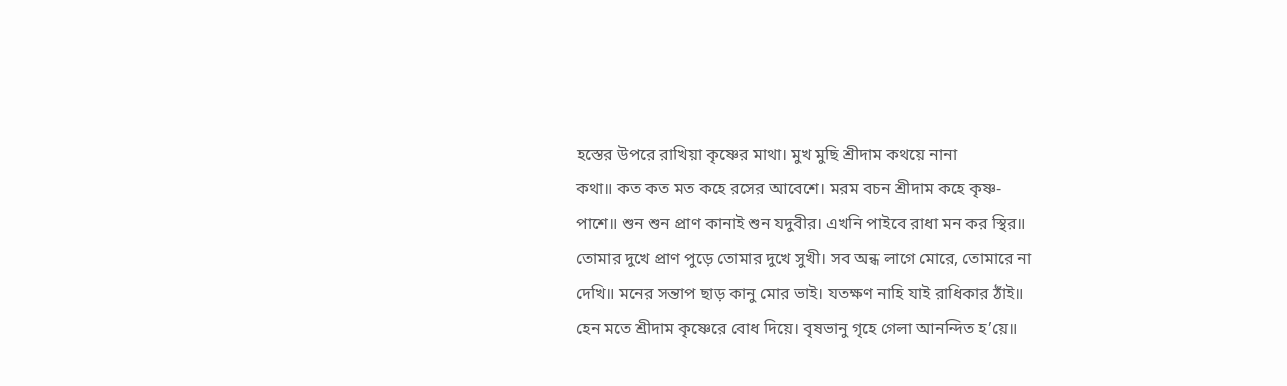হস্তের উপরে রাখিয়া কৃষ্ণের মাথা। মুখ মুছি শ্রীদাম কথয়ে নানা
কথা॥ কত কত মত কহে রসের আবেশে। মরম বচন শ্রীদাম কহে কৃষ্ণ-
পাশে॥ শুন শুন প্রাণ কানাই শুন যদুবীর। এখনি পাইবে রাধা মন কর স্থির॥
তোমার দুখে প্রাণ পুড়ে তোমার দুখে সুখী। সব অন্ধ লাগে মোরে, তোমারে না
দেখি॥ মনের সন্তাপ ছাড় কানু মোর ভাই। যতক্ষণ নাহি যাই রাধিকার ঠাঁই॥
হেন মতে শ্রীদাম কৃষ্ণেরে বোধ দিয়ে। বৃষভানু গৃহে গেলা আনন্দিত হ’য়ে॥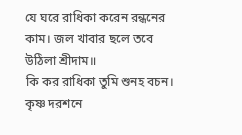যে ঘরে রাধিকা করেন রন্ধনের কাম। জল খাবার ছলে তবে উঠিলা শ্রীদাম॥
কি কর রাধিকা তুমি শুনহ বচন। কৃষ্ণ দরশনে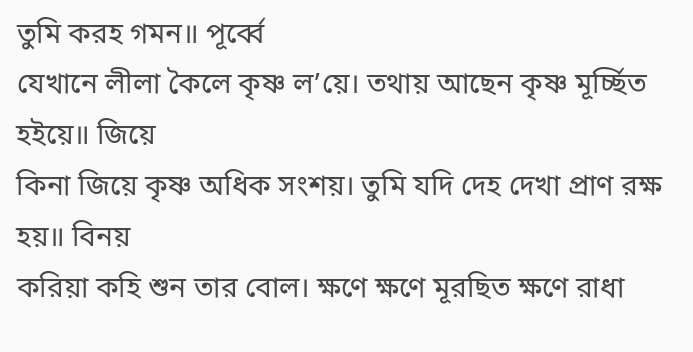তুমি করহ গমন॥ পূর্ব্বে
যেখানে লীলা কৈলে কৃষ্ণ ল’য়ে। তথায় আছেন কৃষ্ণ মূর্চ্ছিত হইয়ে॥ জিয়ে
কিনা জিয়ে কৃষ্ণ অধিক সংশয়। তুমি যদি দেহ দেখা প্রাণ রক্ষ হয়॥ বিনয়
করিয়া কহি শুন তার বোল। ক্ষণে ক্ষণে মূরছিত ক্ষণে রাধা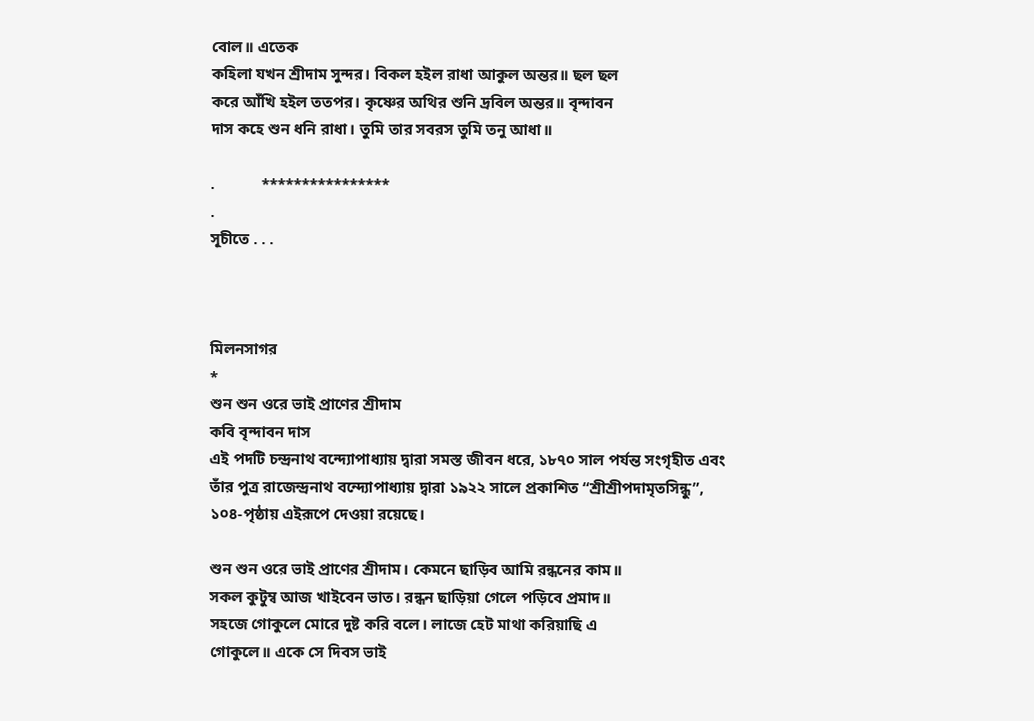বোল॥ এতেক
কহিলা যখন শ্রীদাম সুন্দর। বিকল হইল রাধা আকুল অন্তর॥ ছল ছল
করে আঁখি হইল ততপর। কৃষ্ণের অথির শুনি দ্রবিল অন্তর॥ বৃন্দাবন
দাস কহে শুন ধনি রাধা। তুমি তার সবরস তুমি তনু আধা॥

.            ****************
.
সূচীতে . . .



মিলনসাগর
*
শুন শুন ওরে ভাই প্রাণের শ্রীদাম
কবি বৃন্দাবন দাস
এই পদটি চন্দ্রনাথ বন্দ্যোপাধ্যায় দ্বারা সমস্ত জীবন ধরে, ১৮৭০ সাল পর্যন্ত সংগৃহীত এবং
তাঁর পুত্র রাজেন্দ্রনাথ বন্দ্যোপাধ্যায় দ্বারা ১৯২২ সালে প্রকাশিত “শ্রীশ্রীপদামৃতসিন্ধু”,
১০৪-পৃষ্ঠায় এইরূপে দেওয়া রয়েছে।

শুন শুন ওরে ভাই প্রাণের শ্রীদাম। কেমনে ছাড়িব আমি রন্ধনের কাম॥
সকল কুটুম্ব আজ খাইবেন ভাত। রন্ধন ছাড়িয়া গেলে পড়িবে প্রমাদ॥
সহজে গোকুলে মোরে দুষ্ট করি বলে। লাজে হেট মাথা করিয়াছি এ
গোকুলে॥ একে সে দিবস ভাই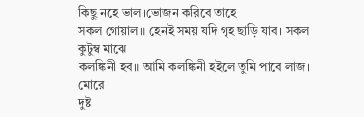কিছু নহে ভাল।ভোজন করিবে তাহে
সকল গোয়াল॥ হেনই সময় যদি গৃহ ছাড়ি যাব। সকল কুটুম্ব মাঝে
কলঙ্কিনী হব॥ আমি কলঙ্কিনী হইলে তুমি পাবে লাজ। মোরে
দুষ্ট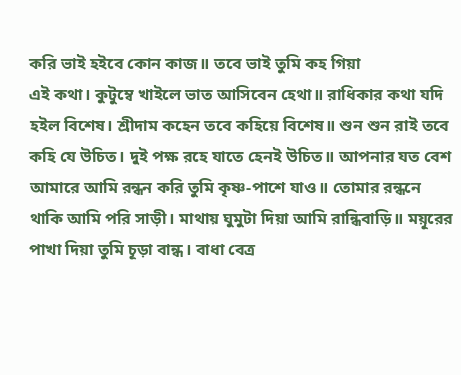করি ভাই হইবে কোন কাজ॥ তবে ভাই তুমি কহ গিয়া
এই কথা। কুটুম্বে খাইলে ভাত আসিবেন হেথা॥ রাধিকার কথা যদি
হইল বিশেষ। শ্রীদাম কহেন তবে কহিয়ে বিশেষ॥ শুন শুন রাই তবে
কহি যে উচিত। দুই পক্ষ রহে যাতে হেনই উচিত॥ আপনার যত বেশ
আমারে আমি রন্ধন করি তুমি কৃষ্ণ-পাশে যাও॥ তোমার রন্ধনে
থাকি আমি পরি সাড়ী। মাথায় ঘুমুটা দিয়া আমি রান্ধিবাড়ি॥ ময়ূরের
পাখা দিয়া তুমি চূড়া বান্ধ। বাধা বেত্র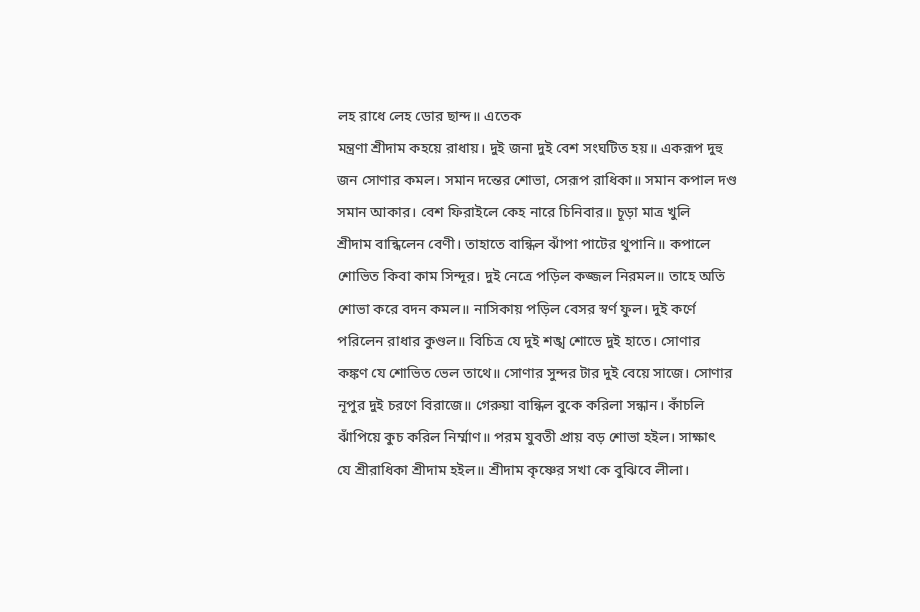লহ রাধে লেহ ডোর ছান্দ॥ এতেক
মন্ত্রণা শ্রীদাম কহয়ে রাধায়। দুই জনা দুই বেশ সংঘটিত হয়॥ একরূপ দুহু
জন সোণার কমল। সমান দন্তের শোভা, সেরূপ রাধিকা॥ সমান কপাল দণ্ড
সমান আকার। বেশ ফিরাইলে কেহ নারে চিনিবার॥ চূড়া মাত্র খুলি
শ্রীদাম বান্ধিলেন বেণী। তাহাতে বান্ধিল ঝাঁপা পাটের থুপানি॥ কপালে
শোভিত কিবা কাম সিন্দূর। দুই নেত্রে পড়িল কজ্জল নিরমল॥ তাহে অতি
শোভা করে বদন কমল॥ নাসিকায় পড়িল বেসর স্বর্ণ ফুল। দুই কর্ণে
পরিলেন রাধার কুণ্ডল॥ বিচিত্র যে দুই শঙ্খ শোভে দুই হাতে। সোণার
কঙ্কণ যে শোভিত ভেল তাথে॥ সোণার সুন্দর টার দুই বেয়ে সাজে। সোণার
নূপুর দুই চরণে বিরাজে॥ গেরুয়া বান্ধিল বুকে করিলা সন্ধান। কাঁচলি
ঝাঁপিয়ে কুচ করিল নির্ম্মাণ॥ পরম যুবতী প্রায় বড় শোভা হইল। সাক্ষাৎ
যে শ্রীরাধিকা শ্রীদাম হইল॥ শ্রীদাম কৃষ্ণের সখা কে বুঝিবে লীলা।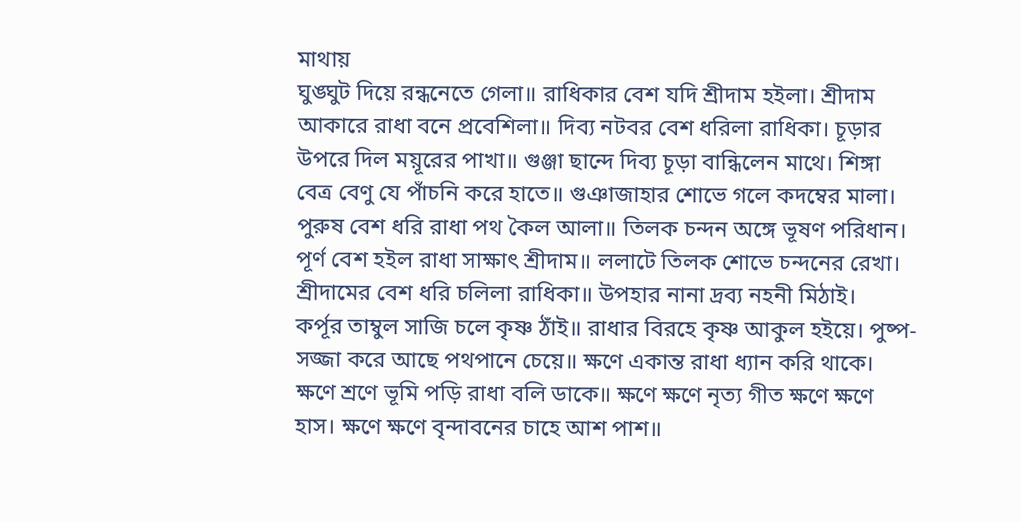মাথায়
ঘুঙ্ঘুট দিয়ে রন্ধনেতে গেলা॥ রাধিকার বেশ যদি শ্রীদাম হইলা। শ্রীদাম
আকারে রাধা বনে প্রবেশিলা॥ দিব্য নটবর বেশ ধরিলা রাধিকা। চূড়ার
উপরে দিল ময়ূরের পাখা॥ গুঞ্জা ছান্দে দিব্য চূড়া বান্ধিলেন মাথে। শিঙ্গা
বেত্র বেণু যে পাঁচনি করে হাতে॥ গুঞাজাহার শোভে গলে কদম্বের মালা।
পুরুষ বেশ ধরি রাধা পথ কৈল আলা॥ তিলক চন্দন অঙ্গে ভূষণ পরিধান।
পূর্ণ বেশ হইল রাধা সাক্ষাৎ শ্রীদাম॥ ললাটে তিলক শোভে চন্দনের রেখা।
শ্রীদামের বেশ ধরি চলিলা রাধিকা॥ উপহার নানা দ্রব্য নহনী মিঠাই।
কর্পূর তাম্বুল সাজি চলে কৃষ্ণ ঠাঁই॥ রাধার বিরহে কৃষ্ণ আকুল হইয়ে। পুষ্প-
সজ্জা করে আছে পথপানে চেয়ে॥ ক্ষণে একান্ত রাধা ধ্যান করি থাকে।
ক্ষণে শ্রণে ভূমি পড়ি রাধা বলি ডাকে॥ ক্ষণে ক্ষণে নৃত্য গীত ক্ষণে ক্ষণে
হাস। ক্ষণে ক্ষণে বৃন্দাবনের চাহে আশ পাশ॥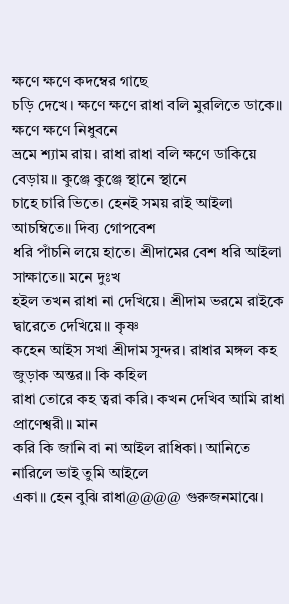ক্ষণে ক্ষণে কদম্বের গাছে
চড়ি দেখে। ক্ষণে ক্ষণে রাধা বলি মুরলিতে ডাকে॥ ক্ষণে ক্ষণে নিধুবনে
ভ্রমে শ্যাম রায়। রাধা রাধা বলি ক্ষণে ডাকিয়ে বেড়ায়॥ কুঞ্জে কুঞ্জে স্থানে স্থানে
চাহে চারি ভিতে। হেনই সময় রাই আইলা আচম্বিতে॥ দিব্য গোপবেশ
ধরি পাঁচনি লয়ে হাতে। শ্রীদামের বেশ ধরি আইলা সাক্ষাতে॥ মনে দুঃখ
হইল তখন রাধা না দেখিয়ে। শ্রীদাম ভরমে রাইকে দ্বারেতে দেখিয়ে॥ কৃষ্ণ
কহেন আইস সখা শ্রীদাম সুন্দর। রাধার মঙ্গল কহ জুড়াক অন্তর॥ কি কহিল
রাধা তোরে কহ ত্বরা করি। কখন দেখিব আমি রাধা প্রাণেশ্বরী॥ মান
করি কি জানি বা না আইল রাধিকা। আনিতে নারিলে ভাই তুমি আইলে
একা॥ হেন বুঝি রাধা@@@@ গুরুজনমাঝে।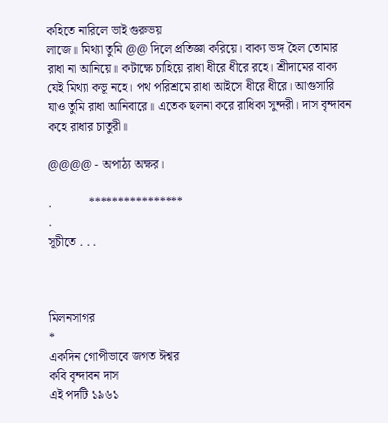কহিতে নারিলে ভাই গুরুভয়
লাজে॥ মিথ্যা তুমি @@ দিলে প্রতিজ্ঞা করিয়ে। বাক্য ভঙ্গ হৈল তোমার
রাধা না আনিয়ে॥ কটাক্ষে চাহিয়ে রাধা ধীরে ধীরে রহে। শ্রীদামের বাক্য
যেই মিথ্যা কভূ নহে। পথ পরিশ্রমে রাধা আইসে ধীরে ধীরে। আগুসারি
যাও তুমি রাধা আনিবারে॥ এতেক ছলনা করে রাধিকা সুন্দরী। দাস বৃন্দাবন
কহে রাধার চাতুরী॥

@@@@ - অপাঠ্য অক্ষর।

.            ****************
.
সূচীতে . . .



মিলনসাগর
*
একদিন গোপীভাবে জগত ঈশ্বর
কবি বৃন্দাবন দাস
এই পদটি ১৯৬১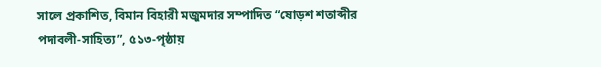সালে প্রকাশিত, বিমান বিহারী মজুমদার সম্পাদিত “ষোড়শ শতাব্দীর
পদাবলী-সাহিত্য”, ৫১৩-পৃষ্ঠায়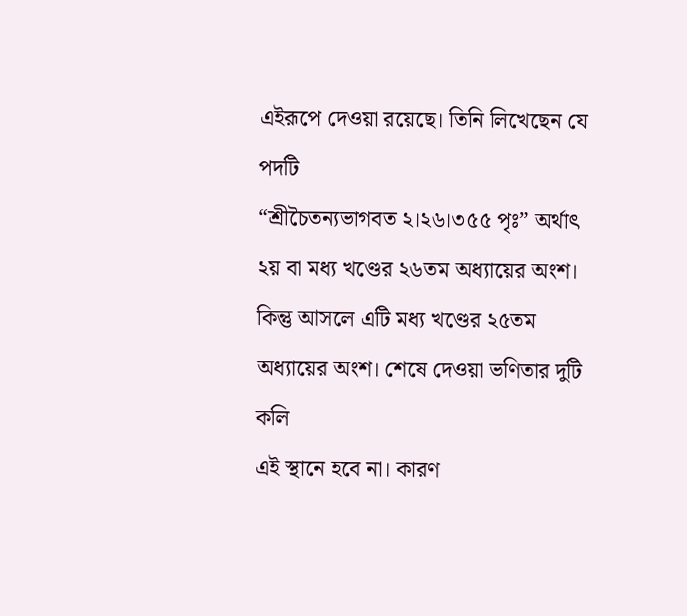এইরূপে দেওয়া রয়েছে। তিনি লিখেছেন যে পদটি
“শ্রীচৈতন্যভাগবত ২।২৬।৩৫৫ পৃঃ” অর্থাৎ ২য় বা মধ্য খণ্ডের ২৬তম অধ্যায়ের অংশ।
কিন্তু আসলে এটি মধ্য খণ্ডের ২৫তম অধ্যায়ের অংশ। শেষে দেওয়া ভণিতার দুটি কলি
এই স্থানে হবে না। কারণ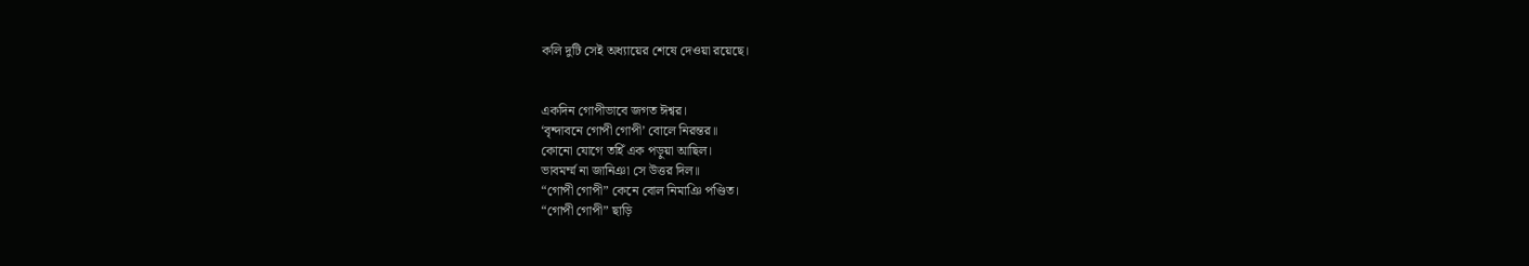কলি দুটি সেই অধ্যায়ের শেষে দেওয়া রয়েছে।


একদিন গোপীভাবে জগত ঈশ্বর।
‘বৃন্দাবনে গোপী গোপী’ বোলে নিরন্তর॥
কোনো যোগে তহিঁ এক পড়ুয়া আছিল।
ভাবমর্ম্ম না জানিঞা সে উত্তর দিল॥
“গোপী গোপী” কেনে বোল নিমাঞি পণ্ডিত।
“গোপী গোপী” ছাড়ি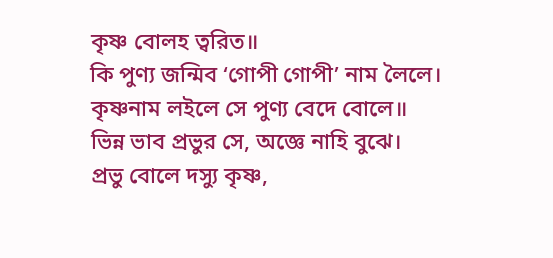কৃষ্ণ বোলহ ত্বরিত॥
কি পুণ্য জন্মিব ‘গোপী গোপী’ নাম লৈলে।
কৃষ্ণনাম লইলে সে পুণ্য বেদে বোলে॥
ভিন্ন ভাব প্রভুর সে, অজ্ঞে নাহি বুঝে।
প্রভু বোলে দস্যু কৃষ্ণ,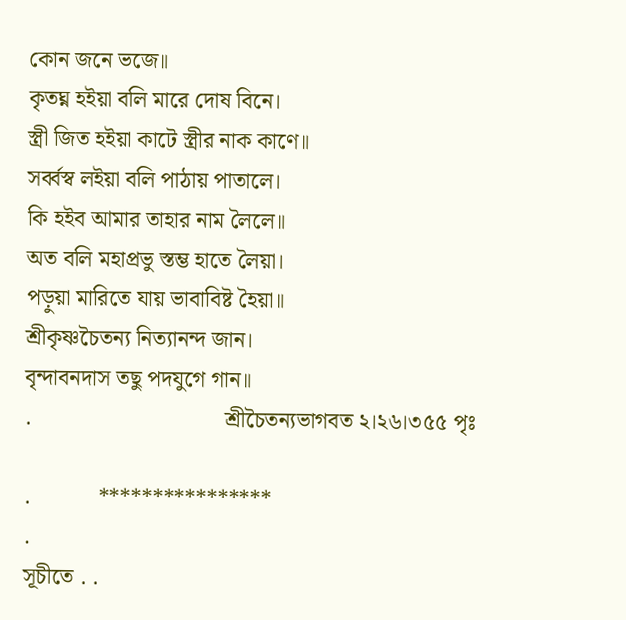কোন জনে ভজে॥
কৃতঘ্ন হইয়া বলি মারে দোষ বিনে।
স্ত্রী জিত হইয়া কাটে স্ত্রীর নাক কাণে॥
সর্ব্বস্ব লইয়া বলি পাঠায় পাতালে।
কি হইব আমার তাহার নাম লৈলে॥
অত বলি মহাপ্রভু স্তম্ভ হাতে লৈয়া।
পড়ুয়া মারিতে যায় ভাবাবিষ্ট হৈয়া॥
শ্রীকৃষ্ণচৈতন্য নিত্যানন্দ জান।
বৃন্দাবনদাস তছু পদযুগে গান॥
.                                  শ্রীচৈতন্যভাগবত ২।২৬।৩৫৫ পৃঃ

.            ****************
.
সূচীতে . .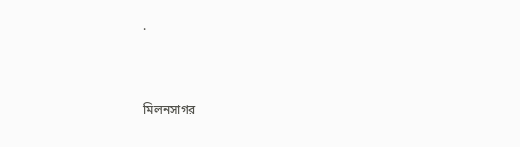.



মিলনসাগর